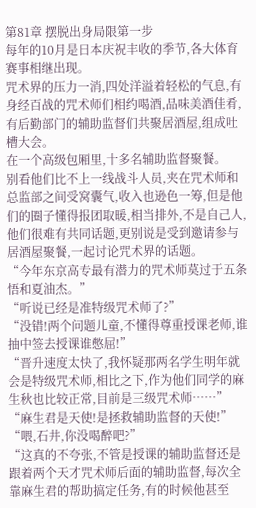第81章 摆脱出身局限第一步
每年的10月是日本庆祝丰收的季节,各大体育赛事相继出现。
咒术界的压力一消,四处洋溢着轻松的气息,有身经百战的咒术师们相约喝酒,品味美酒佳肴,有后勤部门的辅助监督们共聚居酒屋,组成吐槽大会。
在一个高级包厢里,十多名辅助监督聚餐。
别看他们比不上一线战斗人员,夹在咒术师和总监部之间受窝囊气,收入也逊色一筹,但是他们的圈子懂得报团取暖,相当排外,不是自己人,他们很难有共同话题,更别说是受到邀请参与居酒屋聚餐,一起讨论咒术界的话题。
“今年东京高专最有潜力的咒术师莫过于五条悟和夏油杰。”
“听说已经是准特级咒术师了?”
“没错!两个问题儿童,不懂得尊重授课老师,谁抽中签去授课谁憋屈!”
“晋升速度太快了,我怀疑那两名学生明年就会是特级咒术师,相比之下,作为他们同学的麻生秋也比较正常,目前是三级咒术师……”
“麻生君是天使!是拯救辅助监督的天使!”
“喂,石井,你没喝醉吧?”
“这真的不夸张,不管是授课的辅助监督还是跟着两个天才咒术师后面的辅助监督,每次全靠麻生君的帮助搞定任务,有的时候他甚至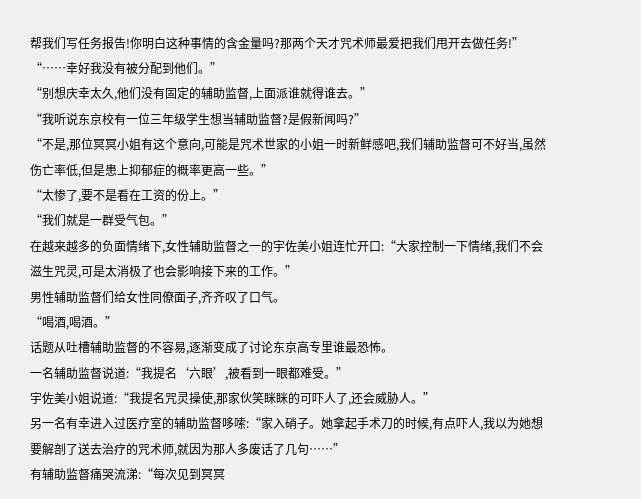帮我们写任务报告!你明白这种事情的含金量吗?那两个天才咒术师最爱把我们甩开去做任务!”
“……幸好我没有被分配到他们。”
“别想庆幸太久,他们没有固定的辅助监督,上面派谁就得谁去。”
“我听说东京校有一位三年级学生想当辅助监督?是假新闻吗?”
“不是,那位冥冥小姐有这个意向,可能是咒术世家的小姐一时新鲜感吧,我们辅助监督可不好当,虽然伤亡率低,但是患上抑郁症的概率更高一些。”
“太惨了,要不是看在工资的份上。”
“我们就是一群受气包。”
在越来越多的负面情绪下,女性辅助监督之一的宇佐美小姐连忙开口:“大家控制一下情绪,我们不会滋生咒灵,可是太消极了也会影响接下来的工作。”
男性辅助监督们给女性同僚面子,齐齐叹了口气。
“喝酒,喝酒。”
话题从吐槽辅助监督的不容易,逐渐变成了讨论东京高专里谁最恐怖。
一名辅助监督说道:“我提名‘六眼’,被看到一眼都难受。”
宇佐美小姐说道:“我提名咒灵操使,那家伙笑眯眯的可吓人了,还会威胁人。”
另一名有幸进入过医疗室的辅助监督哆嗦:“家入硝子。她拿起手术刀的时候,有点吓人,我以为她想要解剖了送去治疗的咒术师,就因为那人多废话了几句……”
有辅助监督痛哭流涕:“每次见到冥冥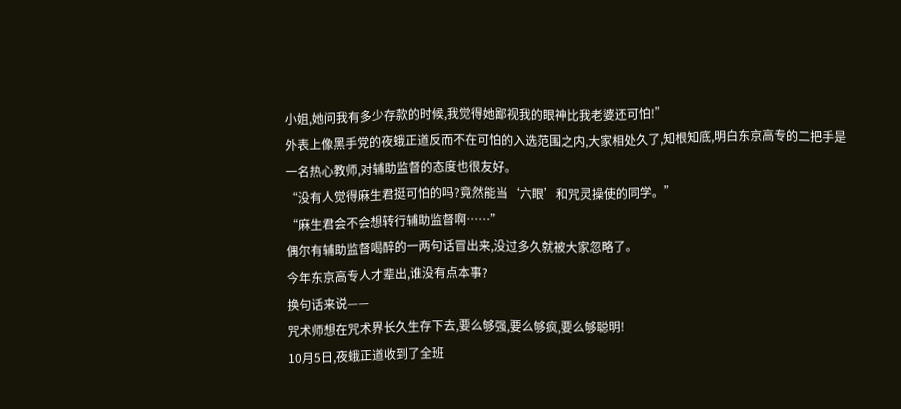小姐,她问我有多少存款的时候,我觉得她鄙视我的眼神比我老婆还可怕!”
外表上像黑手党的夜蛾正道反而不在可怕的入选范围之内,大家相处久了,知根知底,明白东京高专的二把手是一名热心教师,对辅助监督的态度也很友好。
“没有人觉得麻生君挺可怕的吗?竟然能当‘六眼’和咒灵操使的同学。”
“麻生君会不会想转行辅助监督啊……”
偶尔有辅助监督喝醉的一两句话冒出来,没过多久就被大家忽略了。
今年东京高专人才辈出,谁没有点本事?
换句话来说——
咒术师想在咒术界长久生存下去,要么够强,要么够疯,要么够聪明!
10月5日,夜蛾正道收到了全班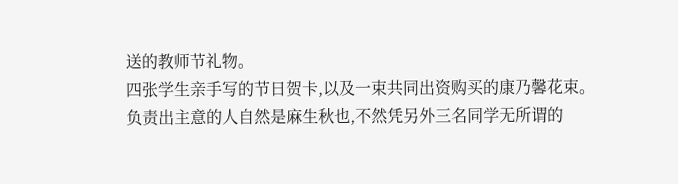送的教师节礼物。
四张学生亲手写的节日贺卡,以及一束共同出资购买的康乃馨花束。
负责出主意的人自然是麻生秋也,不然凭另外三名同学无所谓的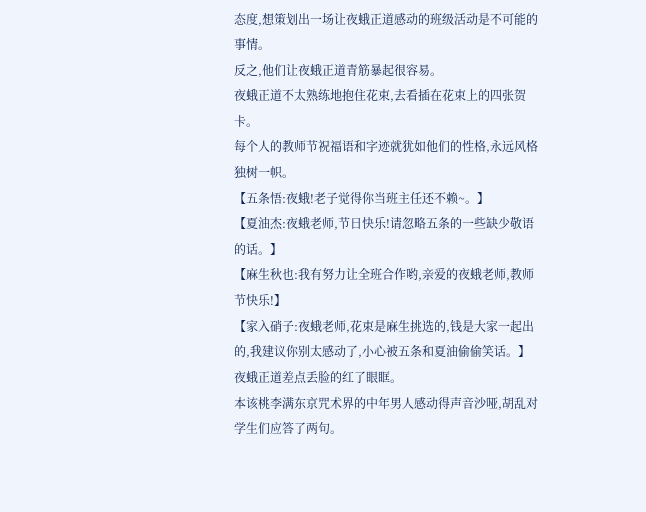态度,想策划出一场让夜蛾正道感动的班级活动是不可能的事情。
反之,他们让夜蛾正道青筋暴起很容易。
夜蛾正道不太熟练地抱住花束,去看插在花束上的四张贺卡。
每个人的教师节祝福语和字迹就犹如他们的性格,永远风格独树一帜。
【五条悟:夜蛾!老子觉得你当班主任还不赖~。】
【夏油杰:夜蛾老师,节日快乐!请忽略五条的一些缺少敬语的话。】
【麻生秋也:我有努力让全班合作哟,亲爱的夜蛾老师,教师节快乐!】
【家入硝子:夜蛾老师,花束是麻生挑选的,钱是大家一起出的,我建议你别太感动了,小心被五条和夏油偷偷笑话。】
夜蛾正道差点丢脸的红了眼眶。
本该桃李满东京咒术界的中年男人感动得声音沙哑,胡乱对学生们应答了两句。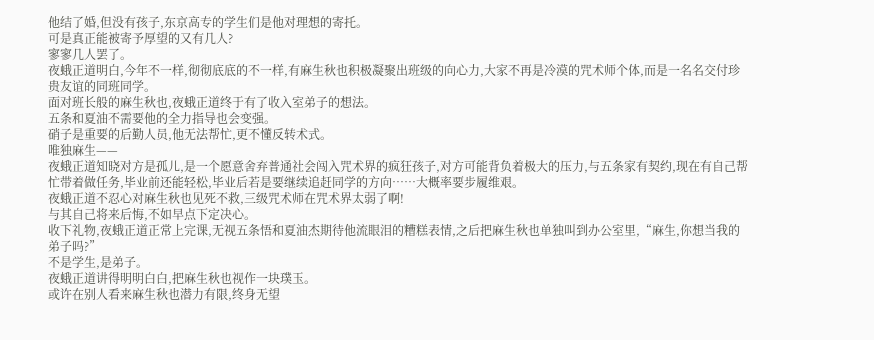他结了婚,但没有孩子,东京高专的学生们是他对理想的寄托。
可是真正能被寄予厚望的又有几人?
寥寥几人罢了。
夜蛾正道明白,今年不一样,彻彻底底的不一样,有麻生秋也积极凝聚出班级的向心力,大家不再是冷漠的咒术师个体,而是一名名交付珍贵友谊的同班同学。
面对班长般的麻生秋也,夜蛾正道终于有了收入室弟子的想法。
五条和夏油不需要他的全力指导也会变强。
硝子是重要的后勤人员,他无法帮忙,更不懂反转术式。
唯独麻生——
夜蛾正道知晓对方是孤儿,是一个愿意舍弃普通社会闯入咒术界的疯狂孩子,对方可能背负着极大的压力,与五条家有契约,现在有自己帮忙带着做任务,毕业前还能轻松,毕业后若是要继续追赶同学的方向……大概率要步履维艰。
夜蛾正道不忍心对麻生秋也见死不救,三级咒术师在咒术界太弱了啊!
与其自己将来后悔,不如早点下定决心。
收下礼物,夜蛾正道正常上完课,无视五条悟和夏油杰期待他流眼泪的糟糕表情,之后把麻生秋也单独叫到办公室里,“麻生,你想当我的弟子吗?”
不是学生,是弟子。
夜蛾正道讲得明明白白,把麻生秋也视作一块璞玉。
或许在别人看来麻生秋也潜力有限,终身无望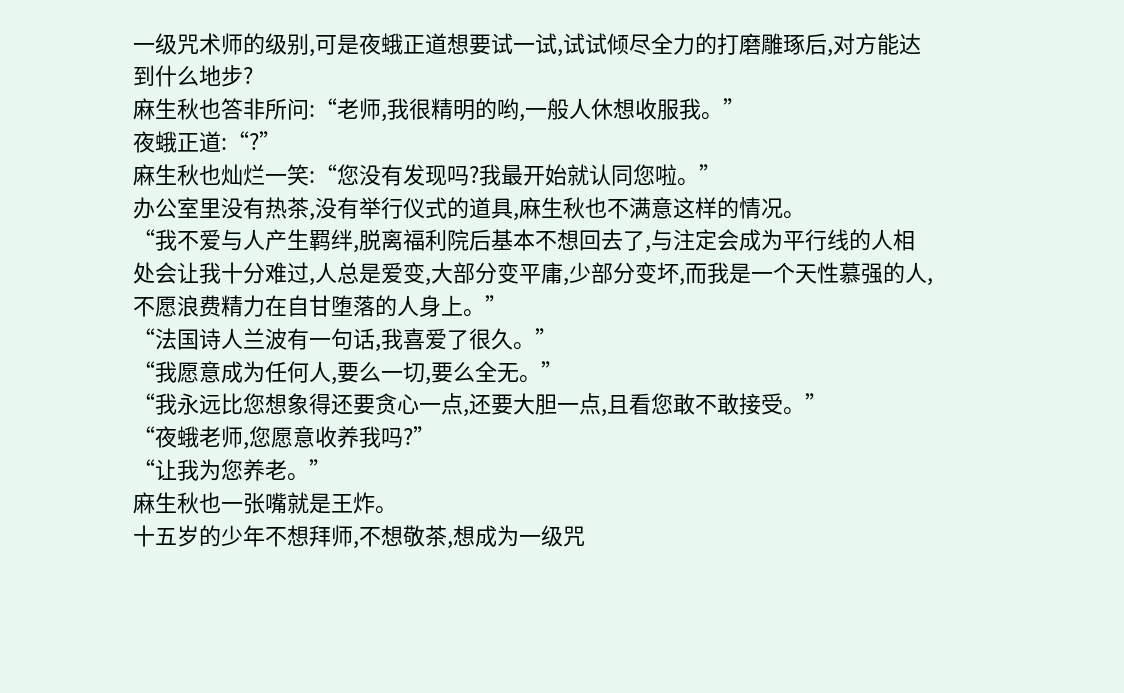一级咒术师的级别,可是夜蛾正道想要试一试,试试倾尽全力的打磨雕琢后,对方能达到什么地步?
麻生秋也答非所问:“老师,我很精明的哟,一般人休想收服我。”
夜蛾正道:“?”
麻生秋也灿烂一笑:“您没有发现吗?我最开始就认同您啦。”
办公室里没有热茶,没有举行仪式的道具,麻生秋也不满意这样的情况。
“我不爱与人产生羁绊,脱离福利院后基本不想回去了,与注定会成为平行线的人相处会让我十分难过,人总是爱变,大部分变平庸,少部分变坏,而我是一个天性慕强的人,不愿浪费精力在自甘堕落的人身上。”
“法国诗人兰波有一句话,我喜爱了很久。”
“我愿意成为任何人,要么一切,要么全无。”
“我永远比您想象得还要贪心一点,还要大胆一点,且看您敢不敢接受。”
“夜蛾老师,您愿意收养我吗?”
“让我为您养老。”
麻生秋也一张嘴就是王炸。
十五岁的少年不想拜师,不想敬茶,想成为一级咒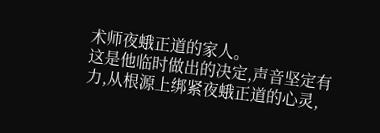术师夜蛾正道的家人。
这是他临时做出的决定,声音坚定有力,从根源上绑紧夜蛾正道的心灵,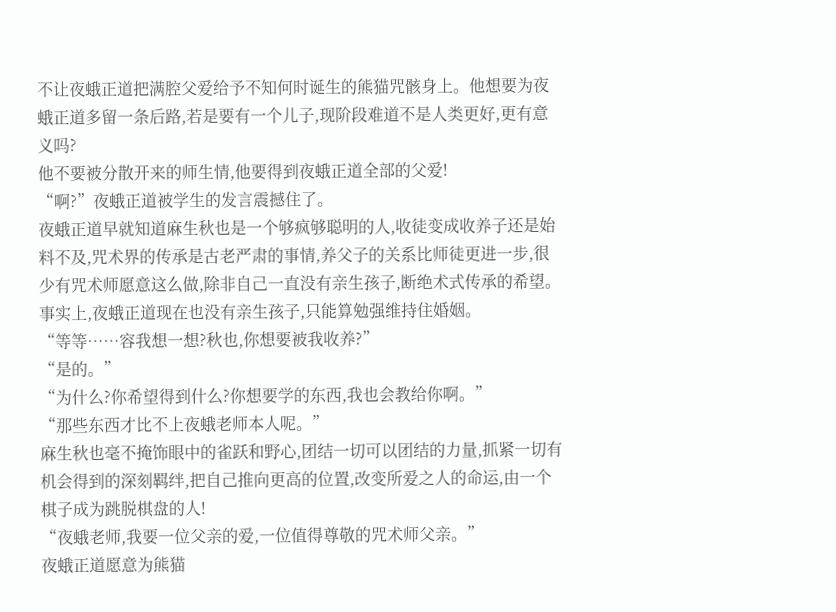不让夜蛾正道把满腔父爱给予不知何时诞生的熊猫咒骸身上。他想要为夜蛾正道多留一条后路,若是要有一个儿子,现阶段难道不是人类更好,更有意义吗?
他不要被分散开来的师生情,他要得到夜蛾正道全部的父爱!
“啊?”夜蛾正道被学生的发言震撼住了。
夜蛾正道早就知道麻生秋也是一个够疯够聪明的人,收徒变成收养子还是始料不及,咒术界的传承是古老严肃的事情,养父子的关系比师徒更进一步,很少有咒术师愿意这么做,除非自己一直没有亲生孩子,断绝术式传承的希望。
事实上,夜蛾正道现在也没有亲生孩子,只能算勉强维持住婚姻。
“等等……容我想一想?秋也,你想要被我收养?”
“是的。”
“为什么?你希望得到什么?你想要学的东西,我也会教给你啊。”
“那些东西才比不上夜蛾老师本人呢。”
麻生秋也毫不掩饰眼中的雀跃和野心,团结一切可以团结的力量,抓紧一切有机会得到的深刻羁绊,把自己推向更高的位置,改变所爱之人的命运,由一个棋子成为跳脱棋盘的人!
“夜蛾老师,我要一位父亲的爱,一位值得尊敬的咒术师父亲。”
夜蛾正道愿意为熊猫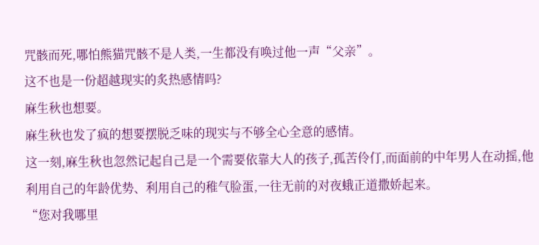咒骸而死,哪怕熊猫咒骸不是人类,一生都没有唤过他一声“父亲”。
这不也是一份超越现实的炙热感情吗?
麻生秋也想要。
麻生秋也发了疯的想要摆脱乏味的现实与不够全心全意的感情。
这一刻,麻生秋也忽然记起自己是一个需要依靠大人的孩子,孤苦伶仃,而面前的中年男人在动摇,他利用自己的年龄优势、利用自己的稚气脸蛋,一往无前的对夜蛾正道撒娇起来。
“您对我哪里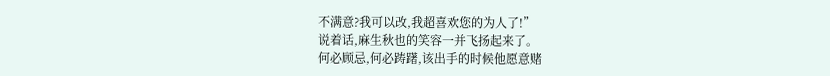不满意?我可以改,我超喜欢您的为人了!”
说着话,麻生秋也的笑容一并飞扬起来了。
何必顾忌,何必踌躇,该出手的时候他愿意赌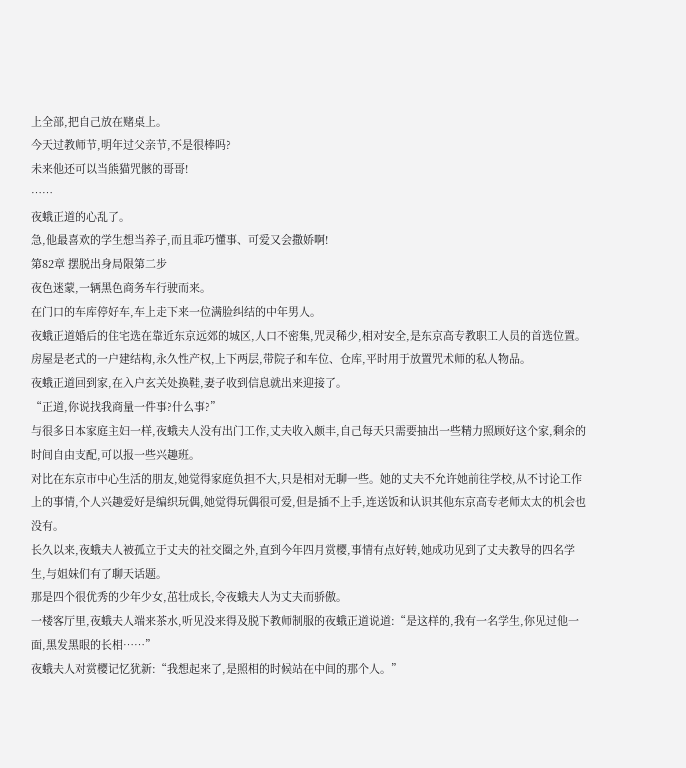上全部,把自己放在赌桌上。
今天过教师节,明年过父亲节,不是很棒吗?
未来他还可以当熊猫咒骸的哥哥!
……
夜蛾正道的心乱了。
急,他最喜欢的学生想当养子,而且乖巧懂事、可爱又会撒娇啊!
第82章 摆脱出身局限第二步
夜色迷蒙,一辆黑色商务车行驶而来。
在门口的车库停好车,车上走下来一位满脸纠结的中年男人。
夜蛾正道婚后的住宅选在靠近东京远郊的城区,人口不密集,咒灵稀少,相对安全,是东京高专教职工人员的首选位置。房屋是老式的一户建结构,永久性产权,上下两层,带院子和车位、仓库,平时用于放置咒术师的私人物品。
夜蛾正道回到家,在入户玄关处换鞋,妻子收到信息就出来迎接了。
“正道,你说找我商量一件事?什么事?”
与很多日本家庭主妇一样,夜蛾夫人没有出门工作,丈夫收入颇丰,自己每天只需要抽出一些精力照顾好这个家,剩余的时间自由支配,可以报一些兴趣班。
对比在东京市中心生活的朋友,她觉得家庭负担不大,只是相对无聊一些。她的丈夫不允许她前往学校,从不讨论工作上的事情,个人兴趣爱好是编织玩偶,她觉得玩偶很可爱,但是插不上手,连送饭和认识其他东京高专老师太太的机会也没有。
长久以来,夜蛾夫人被孤立于丈夫的社交圈之外,直到今年四月赏樱,事情有点好转,她成功见到了丈夫教导的四名学生,与姐妹们有了聊天话题。
那是四个很优秀的少年少女,茁壮成长,令夜蛾夫人为丈夫而骄傲。
一楼客厅里,夜蛾夫人端来茶水,听见没来得及脱下教师制服的夜蛾正道说道:“是这样的,我有一名学生,你见过他一面,黑发黑眼的长相……”
夜蛾夫人对赏樱记忆犹新:“我想起来了,是照相的时候站在中间的那个人。”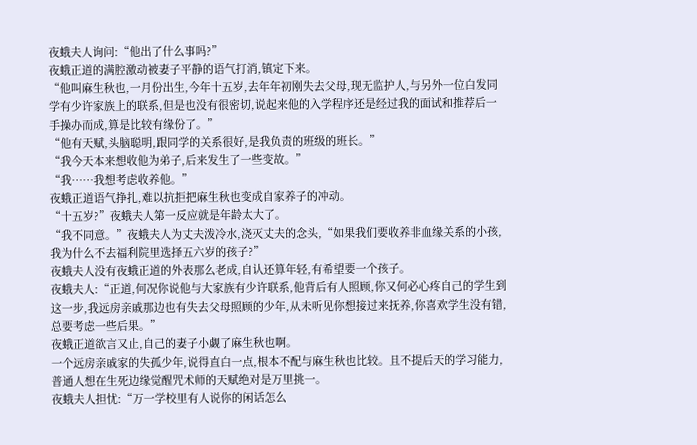夜蛾夫人询问:“他出了什么事吗?”
夜蛾正道的满腔激动被妻子平静的语气打消,镇定下来。
“他叫麻生秋也,一月份出生,今年十五岁,去年年初刚失去父母,现无监护人,与另外一位白发同学有少许家族上的联系,但是也没有很密切,说起来他的入学程序还是经过我的面试和推荐后一手操办而成,算是比较有缘份了。”
“他有天赋,头脑聪明,跟同学的关系很好,是我负责的班级的班长。”
“我今天本来想收他为弟子,后来发生了一些变故。”
“我……我想考虑收养他。”
夜蛾正道语气挣扎,难以抗拒把麻生秋也变成自家养子的冲动。
“十五岁?”夜蛾夫人第一反应就是年龄太大了。
“我不同意。”夜蛾夫人为丈夫泼冷水,浇灭丈夫的念头,“如果我们要收养非血缘关系的小孩,我为什么不去福利院里选择五六岁的孩子?”
夜蛾夫人没有夜蛾正道的外表那么老成,自认还算年轻,有希望要一个孩子。
夜蛾夫人:“正道,何况你说他与大家族有少许联系,他背后有人照顾,你又何必心疼自己的学生到这一步,我远房亲戚那边也有失去父母照顾的少年,从未听见你想接过来抚养,你喜欢学生没有错,总要考虑一些后果。”
夜蛾正道欲言又止,自己的妻子小觑了麻生秋也啊。
一个远房亲戚家的失孤少年,说得直白一点,根本不配与麻生秋也比较。且不提后天的学习能力,普通人想在生死边缘觉醒咒术师的天赋绝对是万里挑一。
夜蛾夫人担忧:“万一学校里有人说你的闲话怎么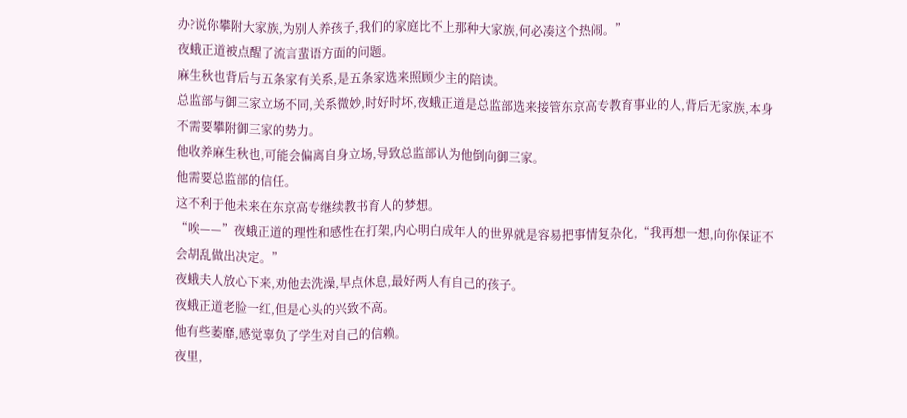办?说你攀附大家族,为别人养孩子,我们的家庭比不上那种大家族,何必凑这个热闹。”
夜蛾正道被点醒了流言蜚语方面的问题。
麻生秋也背后与五条家有关系,是五条家选来照顾少主的陪读。
总监部与御三家立场不同,关系微妙,时好时坏,夜蛾正道是总监部选来接管东京高专教育事业的人,背后无家族,本身不需要攀附御三家的势力。
他收养麻生秋也,可能会偏离自身立场,导致总监部认为他倒向御三家。
他需要总监部的信任。
这不利于他未来在东京高专继续教书育人的梦想。
“唉——”夜蛾正道的理性和感性在打架,内心明白成年人的世界就是容易把事情复杂化,“我再想一想,向你保证不会胡乱做出决定。”
夜蛾夫人放心下来,劝他去洗澡,早点休息,最好两人有自己的孩子。
夜蛾正道老脸一红,但是心头的兴致不高。
他有些萎靡,感觉辜负了学生对自己的信赖。
夜里,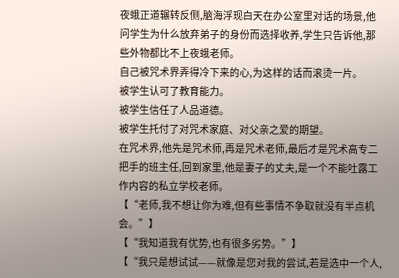夜蛾正道辗转反侧,脑海浮现白天在办公室里对话的场景,他问学生为什么放弃弟子的身份而选择收养,学生只告诉他,那些外物都比不上夜蛾老师。
自己被咒术界弄得冷下来的心,为这样的话而滚烫一片。
被学生认可了教育能力。
被学生信任了人品道德。
被学生托付了对咒术家庭、对父亲之爱的期望。
在咒术界,他先是咒术师,再是咒术老师,最后才是咒术高专二把手的班主任,回到家里,他是妻子的丈夫,是一个不能吐露工作内容的私立学校老师。
【“老师,我不想让你为难,但有些事情不争取就没有半点机会。”】
【“我知道我有优势,也有很多劣势。”】
【“我只是想试试——就像是您对我的尝试,若是选中一个人,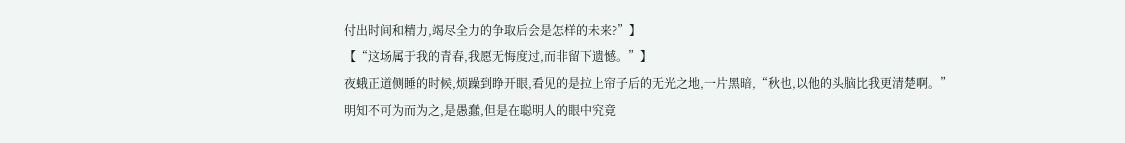付出时间和精力,竭尽全力的争取后会是怎样的未来?”】
【“这场属于我的青春,我愿无悔度过,而非留下遗憾。”】
夜蛾正道侧睡的时候,烦躁到睁开眼,看见的是拉上帘子后的无光之地,一片黑暗,“秋也,以他的头脑比我更清楚啊。”
明知不可为而为之,是愚蠢,但是在聪明人的眼中究竟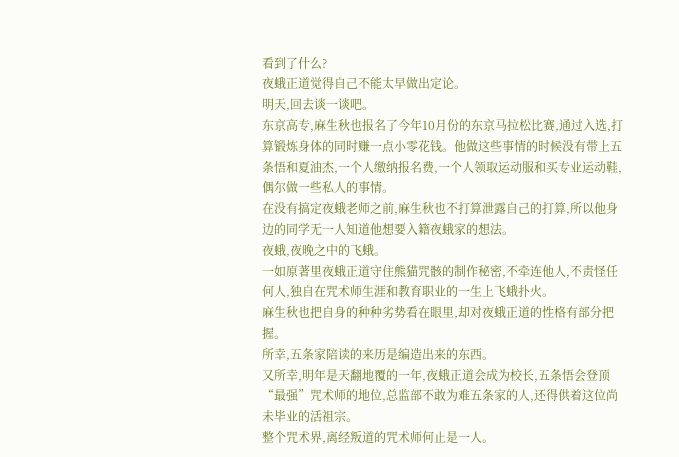看到了什么?
夜蛾正道觉得自己不能太早做出定论。
明天,回去谈一谈吧。
东京高专,麻生秋也报名了今年10月份的东京马拉松比赛,通过入选,打算锻炼身体的同时赚一点小零花钱。他做这些事情的时候没有带上五条悟和夏油杰,一个人缴纳报名费,一个人领取运动服和买专业运动鞋,偶尔做一些私人的事情。
在没有搞定夜蛾老师之前,麻生秋也不打算泄露自己的打算,所以他身边的同学无一人知道他想要入籍夜蛾家的想法。
夜蛾,夜晚之中的飞蛾。
一如原著里夜蛾正道守住熊猫咒骸的制作秘密,不牵连他人,不责怪任何人,独自在咒术师生涯和教育职业的一生上飞蛾扑火。
麻生秋也把自身的种种劣势看在眼里,却对夜蛾正道的性格有部分把握。
所幸,五条家陪读的来历是编造出来的东西。
又所幸,明年是天翻地覆的一年,夜蛾正道会成为校长,五条悟会登顶“最强”咒术师的地位,总监部不敢为难五条家的人,还得供着这位尚未毕业的活祖宗。
整个咒术界,离经叛道的咒术师何止是一人。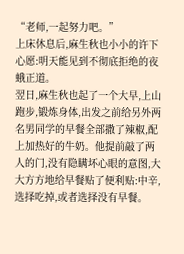“老师,一起努力吧。”
上床休息后,麻生秋也小小的许下心愿:明天能见到不彻底拒绝的夜蛾正道。
翌日,麻生秋也起了一个大早,上山跑步,锻炼身体,出发之前给另外两名男同学的早餐全部撒了辣椒,配上加热好的牛奶。他提前敲了两人的门,没有隐瞒坏心眼的意图,大大方方地给早餐贴了便利贴:中辛,选择吃掉,或者选择没有早餐。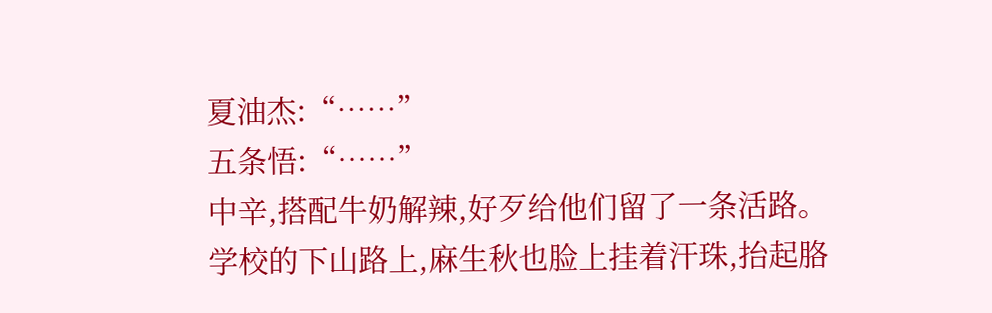夏油杰:“……”
五条悟:“……”
中辛,搭配牛奶解辣,好歹给他们留了一条活路。
学校的下山路上,麻生秋也脸上挂着汗珠,抬起胳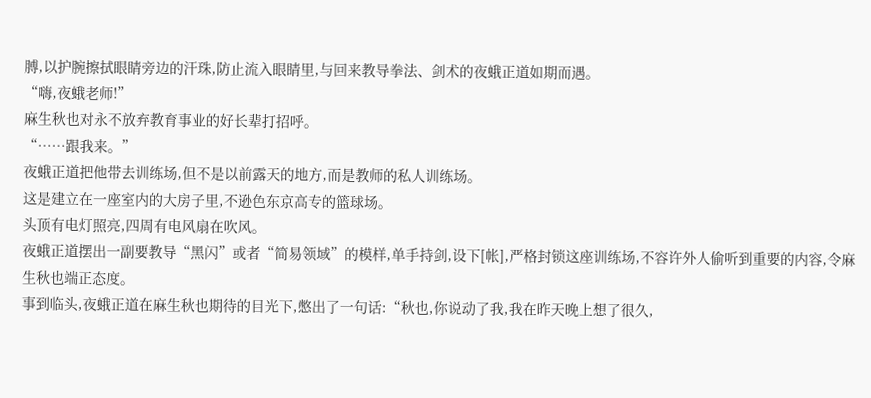膊,以护腕擦拭眼睛旁边的汗珠,防止流入眼睛里,与回来教导拳法、剑术的夜蛾正道如期而遇。
“嗨,夜蛾老师!”
麻生秋也对永不放弃教育事业的好长辈打招呼。
“……跟我来。”
夜蛾正道把他带去训练场,但不是以前露天的地方,而是教师的私人训练场。
这是建立在一座室内的大房子里,不逊色东京高专的篮球场。
头顶有电灯照亮,四周有电风扇在吹风。
夜蛾正道摆出一副要教导“黑闪”或者“简易领域”的模样,单手持剑,设下[帐],严格封锁这座训练场,不容许外人偷听到重要的内容,令麻生秋也端正态度。
事到临头,夜蛾正道在麻生秋也期待的目光下,憋出了一句话:“秋也,你说动了我,我在昨天晚上想了很久,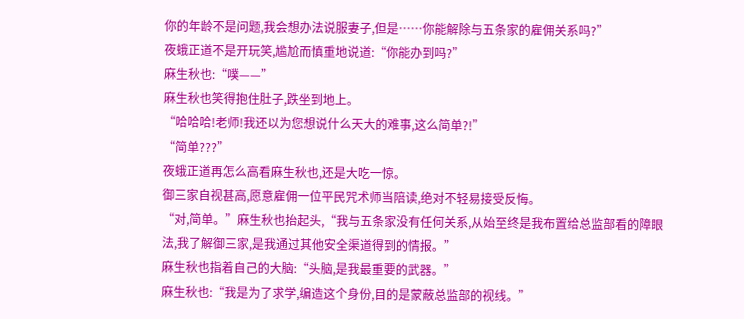你的年龄不是问题,我会想办法说服妻子,但是……你能解除与五条家的雇佣关系吗?”
夜蛾正道不是开玩笑,尴尬而慎重地说道:“你能办到吗?”
麻生秋也:“噗——”
麻生秋也笑得抱住肚子,跌坐到地上。
“哈哈哈!老师!我还以为您想说什么天大的难事,这么简单?!”
“简单???”
夜蛾正道再怎么高看麻生秋也,还是大吃一惊。
御三家自视甚高,愿意雇佣一位平民咒术师当陪读,绝对不轻易接受反悔。
“对,简单。”麻生秋也抬起头,“我与五条家没有任何关系,从始至终是我布置给总监部看的障眼法,我了解御三家,是我通过其他安全渠道得到的情报。”
麻生秋也指着自己的大脑:“头脑,是我最重要的武器。”
麻生秋也:“我是为了求学,编造这个身份,目的是蒙蔽总监部的视线。”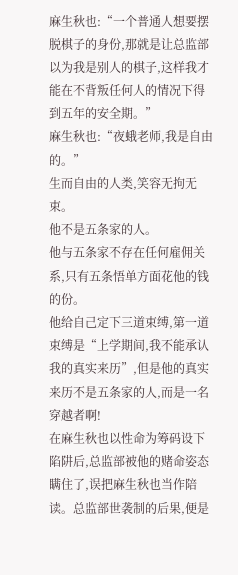麻生秋也:“一个普通人想要摆脱棋子的身份,那就是让总监部以为我是别人的棋子,这样我才能在不背叛任何人的情况下得到五年的安全期。”
麻生秋也:“夜蛾老师,我是自由的。”
生而自由的人类,笑容无拘无束。
他不是五条家的人。
他与五条家不存在任何雇佣关系,只有五条悟单方面花他的钱的份。
他给自己定下三道束缚,第一道束缚是“上学期间,我不能承认我的真实来历”,但是他的真实来历不是五条家的人,而是一名穿越者啊!
在麻生秋也以性命为筹码设下陷阱后,总监部被他的赌命姿态瞒住了,误把麻生秋也当作陪读。总监部世袭制的后果,便是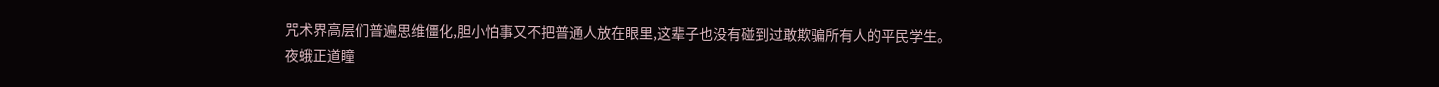咒术界高层们普遍思维僵化,胆小怕事又不把普通人放在眼里,这辈子也没有碰到过敢欺骗所有人的平民学生。
夜蛾正道瞳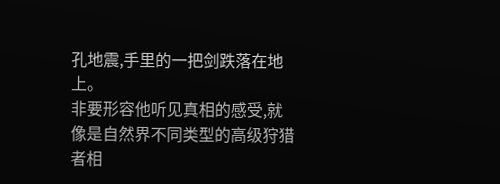孔地震,手里的一把剑跌落在地上。
非要形容他听见真相的感受,就像是自然界不同类型的高级狩猎者相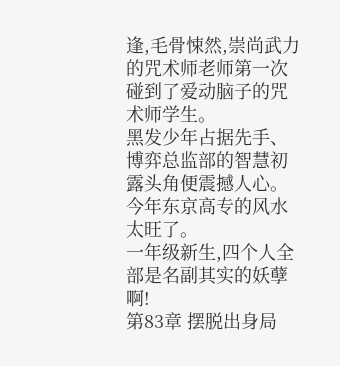逢,毛骨悚然,崇尚武力的咒术师老师第一次碰到了爱动脑子的咒术师学生。
黑发少年占据先手、博弈总监部的智慧初露头角便震撼人心。
今年东京高专的风水太旺了。
一年级新生,四个人全部是名副其实的妖孽啊!
第83章 摆脱出身局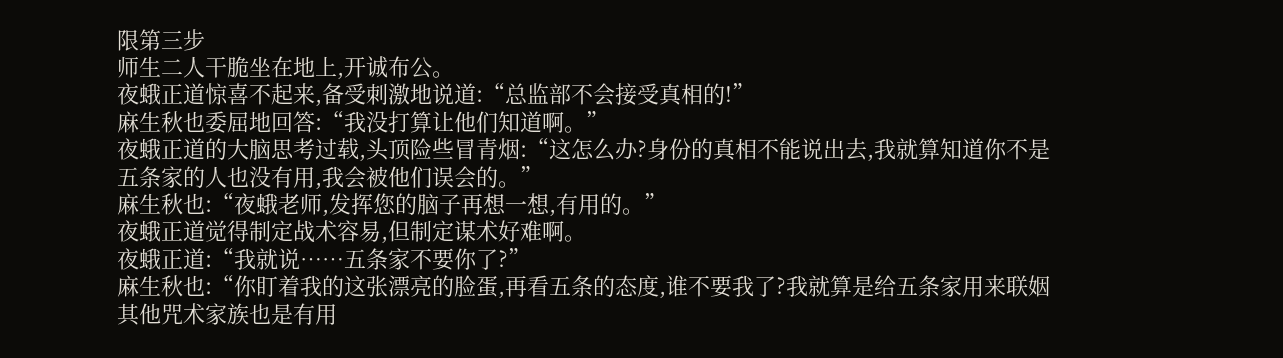限第三步
师生二人干脆坐在地上,开诚布公。
夜蛾正道惊喜不起来,备受刺激地说道:“总监部不会接受真相的!”
麻生秋也委屈地回答:“我没打算让他们知道啊。”
夜蛾正道的大脑思考过载,头顶险些冒青烟:“这怎么办?身份的真相不能说出去,我就算知道你不是五条家的人也没有用,我会被他们误会的。”
麻生秋也:“夜蛾老师,发挥您的脑子再想一想,有用的。”
夜蛾正道觉得制定战术容易,但制定谋术好难啊。
夜蛾正道:“我就说……五条家不要你了?”
麻生秋也:“你盯着我的这张漂亮的脸蛋,再看五条的态度,谁不要我了?我就算是给五条家用来联姻其他咒术家族也是有用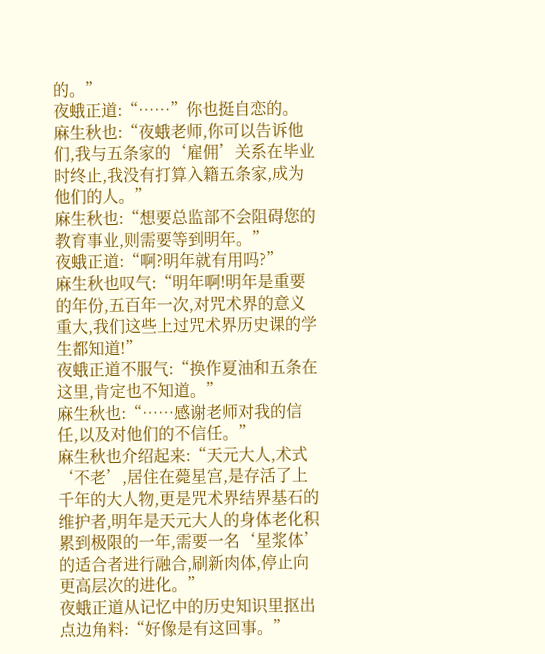的。”
夜蛾正道:“……”你也挺自恋的。
麻生秋也:“夜蛾老师,你可以告诉他们,我与五条家的‘雇佣’关系在毕业时终止,我没有打算入籍五条家,成为他们的人。”
麻生秋也:“想要总监部不会阻碍您的教育事业,则需要等到明年。”
夜蛾正道:“啊?明年就有用吗?”
麻生秋也叹气:“明年啊!明年是重要的年份,五百年一次,对咒术界的意义重大,我们这些上过咒术界历史课的学生都知道!”
夜蛾正道不服气:“换作夏油和五条在这里,肯定也不知道。”
麻生秋也:“……感谢老师对我的信任,以及对他们的不信任。”
麻生秋也介绍起来:“天元大人,术式‘不老’,居住在薨星宫,是存活了上千年的大人物,更是咒术界结界基石的维护者,明年是天元大人的身体老化积累到极限的一年,需要一名‘星浆体’的适合者进行融合,刷新肉体,停止向更高层次的进化。”
夜蛾正道从记忆中的历史知识里抠出点边角料:“好像是有这回事。”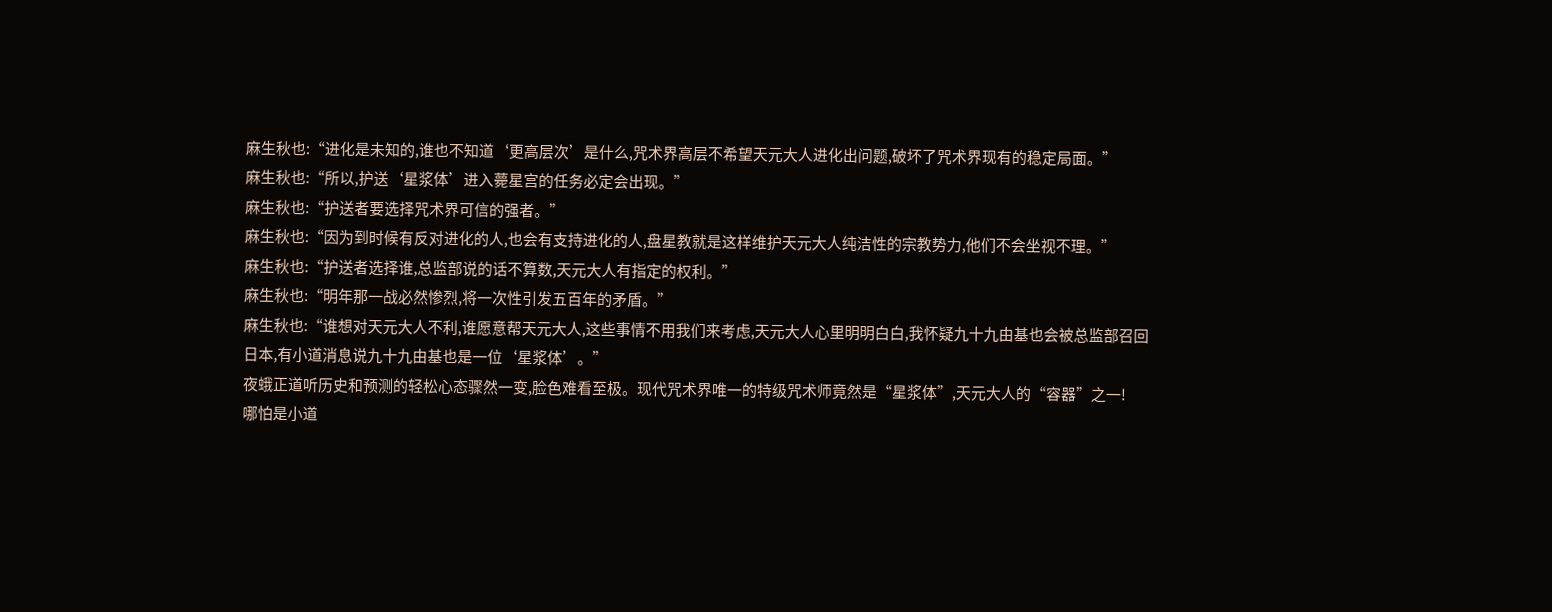麻生秋也:“进化是未知的,谁也不知道‘更高层次’是什么,咒术界高层不希望天元大人进化出问题,破坏了咒术界现有的稳定局面。”
麻生秋也:“所以,护送‘星浆体’进入薨星宫的任务必定会出现。”
麻生秋也:“护送者要选择咒术界可信的强者。”
麻生秋也:“因为到时候有反对进化的人,也会有支持进化的人,盘星教就是这样维护天元大人纯洁性的宗教势力,他们不会坐视不理。”
麻生秋也:“护送者选择谁,总监部说的话不算数,天元大人有指定的权利。”
麻生秋也:“明年那一战必然惨烈,将一次性引发五百年的矛盾。”
麻生秋也:“谁想对天元大人不利,谁愿意帮天元大人,这些事情不用我们来考虑,天元大人心里明明白白,我怀疑九十九由基也会被总监部召回日本,有小道消息说九十九由基也是一位‘星浆体’。”
夜蛾正道听历史和预测的轻松心态骤然一变,脸色难看至极。现代咒术界唯一的特级咒术师竟然是“星浆体”,天元大人的“容器”之一!
哪怕是小道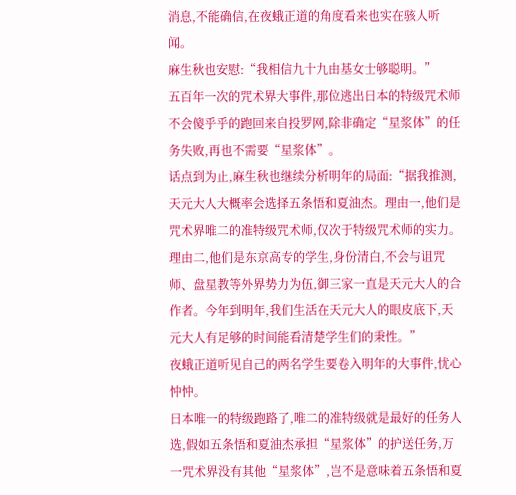消息,不能确信,在夜蛾正道的角度看来也实在骇人听闻。
麻生秋也安慰:“我相信九十九由基女士够聪明。”
五百年一次的咒术界大事件,那位逃出日本的特级咒术师不会傻乎乎的跑回来自投罗网,除非确定“星浆体”的任务失败,再也不需要“星浆体”。
话点到为止,麻生秋也继续分析明年的局面:“据我推测,天元大人大概率会选择五条悟和夏油杰。理由一,他们是咒术界唯二的准特级咒术师,仅次于特级咒术师的实力。理由二,他们是东京高专的学生,身份清白,不会与诅咒师、盘星教等外界势力为伍,御三家一直是天元大人的合作者。今年到明年,我们生活在天元大人的眼皮底下,天元大人有足够的时间能看清楚学生们的秉性。”
夜蛾正道听见自己的两名学生要卷入明年的大事件,忧心忡忡。
日本唯一的特级跑路了,唯二的准特级就是最好的任务人选,假如五条悟和夏油杰承担“星浆体”的护送任务,万一咒术界没有其他“星浆体”,岂不是意味着五条悟和夏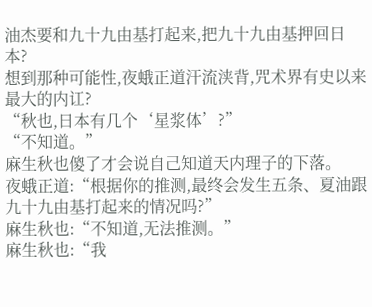油杰要和九十九由基打起来,把九十九由基押回日本?
想到那种可能性,夜蛾正道汗流浃背,咒术界有史以来最大的内讧?
“秋也,日本有几个‘星浆体’?”
“不知道。”
麻生秋也傻了才会说自己知道天内理子的下落。
夜蛾正道:“根据你的推测,最终会发生五条、夏油跟九十九由基打起来的情况吗?”
麻生秋也:“不知道,无法推测。”
麻生秋也:“我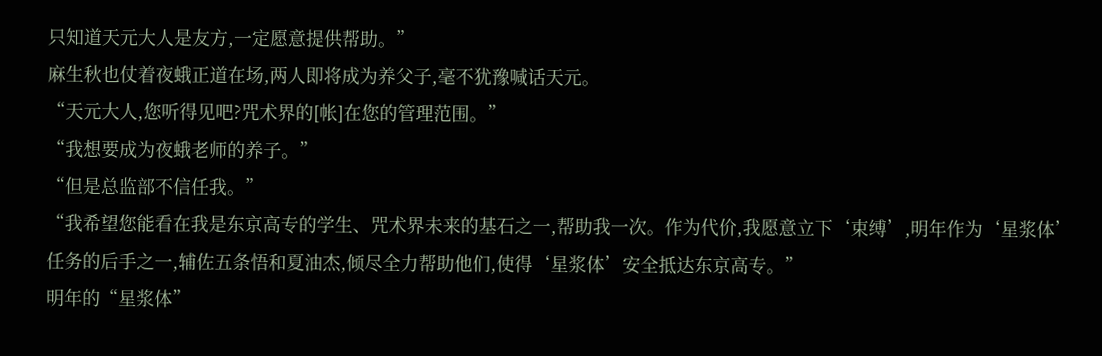只知道天元大人是友方,一定愿意提供帮助。”
麻生秋也仗着夜蛾正道在场,两人即将成为养父子,毫不犹豫喊话天元。
“天元大人,您听得见吧?咒术界的[帐]在您的管理范围。”
“我想要成为夜蛾老师的养子。”
“但是总监部不信任我。”
“我希望您能看在我是东京高专的学生、咒术界未来的基石之一,帮助我一次。作为代价,我愿意立下‘束缚’,明年作为‘星浆体’任务的后手之一,辅佐五条悟和夏油杰,倾尽全力帮助他们,使得‘星浆体’安全抵达东京高专。”
明年的“星浆体”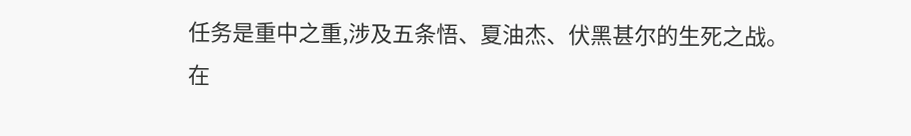任务是重中之重,涉及五条悟、夏油杰、伏黑甚尔的生死之战。
在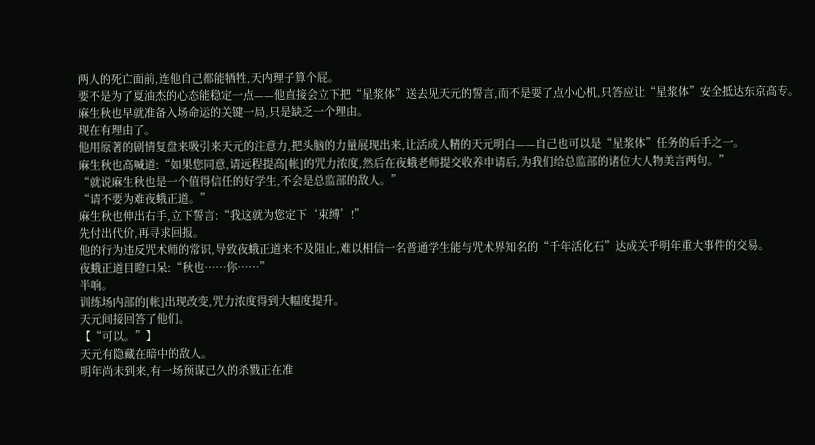两人的死亡面前,连他自己都能牺牲,天内理子算个屁。
要不是为了夏油杰的心态能稳定一点——他直接会立下把“星浆体”送去见天元的誓言,而不是耍了点小心机,只答应让“星浆体”安全抵达东京高专。
麻生秋也早就准备入场命运的关键一局,只是缺乏一个理由。
现在有理由了。
他用原著的剧情复盘来吸引来天元的注意力,把头脑的力量展现出来,让活成人精的天元明白——自己也可以是“星浆体”任务的后手之一。
麻生秋也高喊道:“如果您同意,请远程提高[帐]的咒力浓度,然后在夜蛾老师提交收养申请后,为我们给总监部的诸位大人物美言两句。”
“就说麻生秋也是一个值得信任的好学生,不会是总监部的敌人。”
“请不要为难夜蛾正道。”
麻生秋也伸出右手,立下誓言:“我这就为您定下‘束缚’!”
先付出代价,再寻求回报。
他的行为违反咒术师的常识,导致夜蛾正道来不及阻止,难以相信一名普通学生能与咒术界知名的“千年活化石”达成关乎明年重大事件的交易。
夜蛾正道目瞪口呆:“秋也……你……”
半响。
训练场内部的[帐]出现改变,咒力浓度得到大幅度提升。
天元间接回答了他们。
【“可以。”】
天元有隐藏在暗中的敌人。
明年尚未到来,有一场预谋已久的杀戮正在准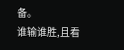备。
谁输谁胜,且看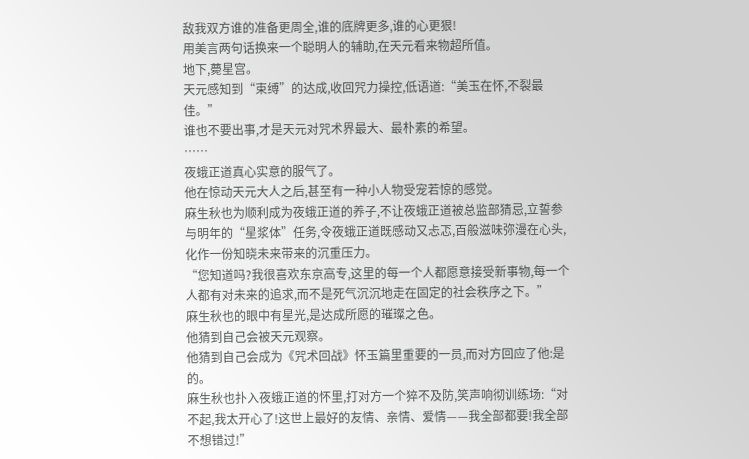敌我双方谁的准备更周全,谁的底牌更多,谁的心更狠!
用美言两句话换来一个聪明人的辅助,在天元看来物超所值。
地下,薨星宫。
天元感知到“束缚”的达成,收回咒力操控,低语道:“美玉在怀,不裂最佳。”
谁也不要出事,才是天元对咒术界最大、最朴素的希望。
……
夜蛾正道真心实意的服气了。
他在惊动天元大人之后,甚至有一种小人物受宠若惊的感觉。
麻生秋也为顺利成为夜蛾正道的养子,不让夜蛾正道被总监部猜忌,立誓参与明年的“星浆体”任务,令夜蛾正道既感动又忐忑,百般滋味弥漫在心头,化作一份知晓未来带来的沉重压力。
“您知道吗?我很喜欢东京高专,这里的每一个人都愿意接受新事物,每一个人都有对未来的追求,而不是死气沉沉地走在固定的社会秩序之下。”
麻生秋也的眼中有星光,是达成所愿的璀璨之色。
他猜到自己会被天元观察。
他猜到自己会成为《咒术回战》怀玉篇里重要的一员,而对方回应了他:是的。
麻生秋也扑入夜蛾正道的怀里,打对方一个猝不及防,笑声响彻训练场:“对不起,我太开心了!这世上最好的友情、亲情、爱情——我全部都要!我全部不想错过!”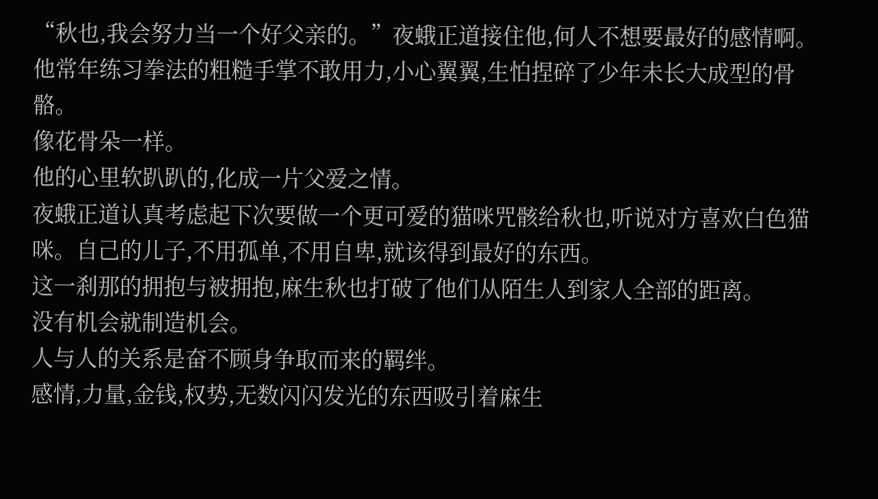“秋也,我会努力当一个好父亲的。”夜蛾正道接住他,何人不想要最好的感情啊。他常年练习拳法的粗糙手掌不敢用力,小心翼翼,生怕捏碎了少年未长大成型的骨骼。
像花骨朵一样。
他的心里软趴趴的,化成一片父爱之情。
夜蛾正道认真考虑起下次要做一个更可爱的猫咪咒骸给秋也,听说对方喜欢白色猫咪。自己的儿子,不用孤单,不用自卑,就该得到最好的东西。
这一刹那的拥抱与被拥抱,麻生秋也打破了他们从陌生人到家人全部的距离。
没有机会就制造机会。
人与人的关系是奋不顾身争取而来的羁绊。
感情,力量,金钱,权势,无数闪闪发光的东西吸引着麻生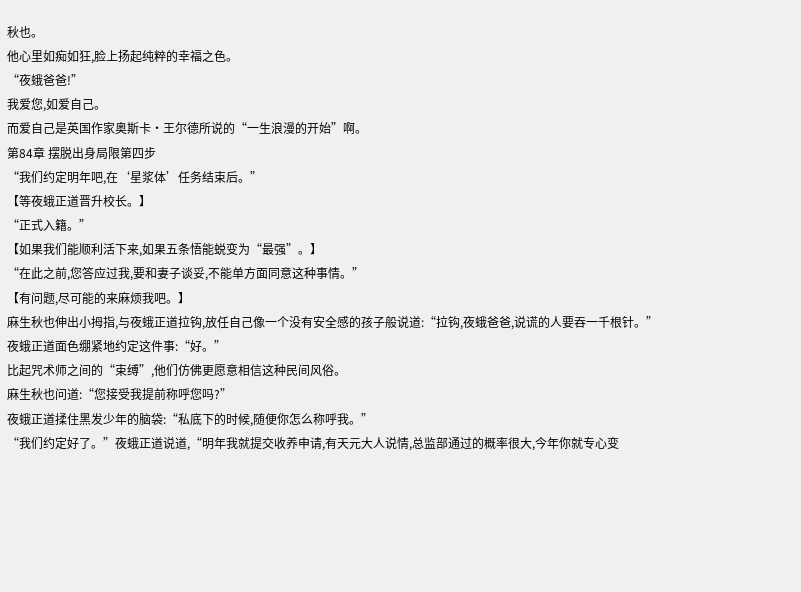秋也。
他心里如痴如狂,脸上扬起纯粹的幸福之色。
“夜蛾爸爸!”
我爱您,如爱自己。
而爱自己是英国作家奥斯卡·王尔德所说的“一生浪漫的开始”啊。
第84章 摆脱出身局限第四步
“我们约定明年吧,在‘星浆体’任务结束后。”
【等夜蛾正道晋升校长。】
“正式入籍。”
【如果我们能顺利活下来,如果五条悟能蜕变为“最强”。】
“在此之前,您答应过我,要和妻子谈妥,不能单方面同意这种事情。”
【有问题,尽可能的来麻烦我吧。】
麻生秋也伸出小拇指,与夜蛾正道拉钩,放任自己像一个没有安全感的孩子般说道:“拉钩,夜蛾爸爸,说谎的人要吞一千根针。”
夜蛾正道面色绷紧地约定这件事:“好。”
比起咒术师之间的“束缚”,他们仿佛更愿意相信这种民间风俗。
麻生秋也问道:“您接受我提前称呼您吗?”
夜蛾正道揉住黑发少年的脑袋:“私底下的时候,随便你怎么称呼我。”
“我们约定好了。”夜蛾正道说道,“明年我就提交收养申请,有天元大人说情,总监部通过的概率很大,今年你就专心变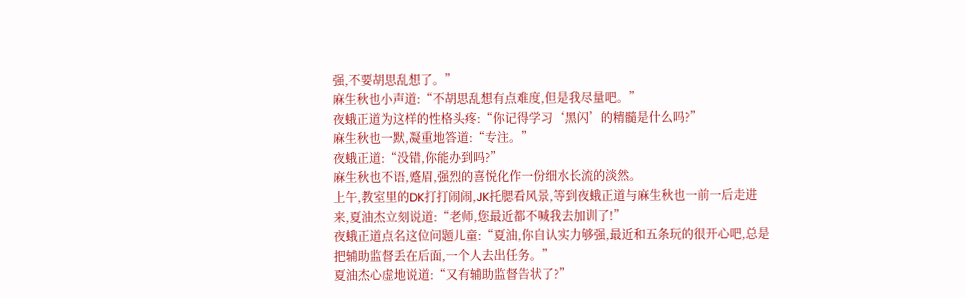强,不要胡思乱想了。”
麻生秋也小声道:“不胡思乱想有点难度,但是我尽量吧。”
夜蛾正道为这样的性格头疼:“你记得学习‘黑闪’的精髓是什么吗?”
麻生秋也一默,凝重地答道:“专注。”
夜蛾正道:“没错,你能办到吗?”
麻生秋也不语,蹙眉,强烈的喜悦化作一份细水长流的淡然。
上午,教室里的DK打打闹闹,JK托腮看风景,等到夜蛾正道与麻生秋也一前一后走进来,夏油杰立刻说道:“老师,您最近都不喊我去加训了!”
夜蛾正道点名这位问题儿童:“夏油,你自认实力够强,最近和五条玩的很开心吧,总是把辅助监督丢在后面,一个人去出任务。”
夏油杰心虚地说道:“又有辅助监督告状了?”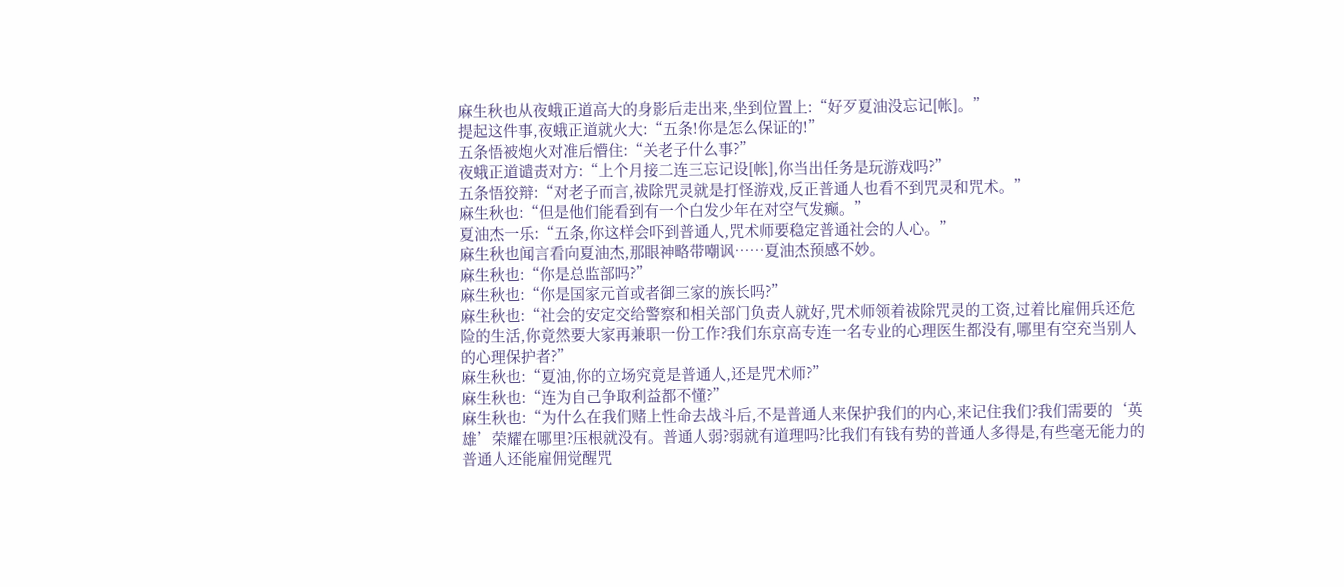麻生秋也从夜蛾正道高大的身影后走出来,坐到位置上:“好歹夏油没忘记[帐]。”
提起这件事,夜蛾正道就火大:“五条!你是怎么保证的!”
五条悟被炮火对准后懵住:“关老子什么事?”
夜蛾正道谴责对方:“上个月接二连三忘记设[帐],你当出任务是玩游戏吗?”
五条悟狡辩:“对老子而言,祓除咒灵就是打怪游戏,反正普通人也看不到咒灵和咒术。”
麻生秋也:“但是他们能看到有一个白发少年在对空气发癫。”
夏油杰一乐:“五条,你这样会吓到普通人,咒术师要稳定普通社会的人心。”
麻生秋也闻言看向夏油杰,那眼神略带嘲讽……夏油杰预感不妙。
麻生秋也:“你是总监部吗?”
麻生秋也:“你是国家元首或者御三家的族长吗?”
麻生秋也:“社会的安定交给警察和相关部门负责人就好,咒术师领着祓除咒灵的工资,过着比雇佣兵还危险的生活,你竟然要大家再兼职一份工作?我们东京高专连一名专业的心理医生都没有,哪里有空充当别人的心理保护者?”
麻生秋也:“夏油,你的立场究竟是普通人,还是咒术师?”
麻生秋也:“连为自己争取利益都不懂?”
麻生秋也:“为什么在我们赌上性命去战斗后,不是普通人来保护我们的内心,来记住我们?我们需要的‘英雄’荣耀在哪里?压根就没有。普通人弱?弱就有道理吗?比我们有钱有势的普通人多得是,有些毫无能力的普通人还能雇佣觉醒咒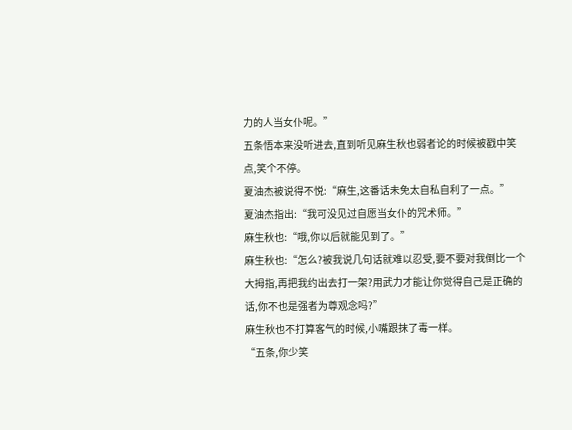力的人当女仆呢。”
五条悟本来没听进去,直到听见麻生秋也弱者论的时候被戳中笑点,笑个不停。
夏油杰被说得不悦:“麻生,这番话未免太自私自利了一点。”
夏油杰指出:“我可没见过自愿当女仆的咒术师。”
麻生秋也:“哦,你以后就能见到了。”
麻生秋也:“怎么?被我说几句话就难以忍受,要不要对我倒比一个大拇指,再把我约出去打一架?用武力才能让你觉得自己是正确的话,你不也是强者为尊观念吗?”
麻生秋也不打算客气的时候,小嘴跟抹了毒一样。
“五条,你少笑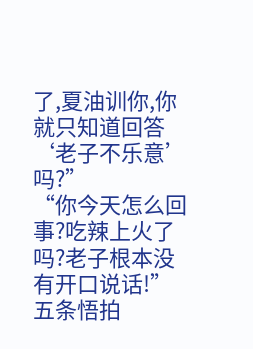了,夏油训你,你就只知道回答‘老子不乐意’吗?”
“你今天怎么回事?吃辣上火了吗?老子根本没有开口说话!”
五条悟拍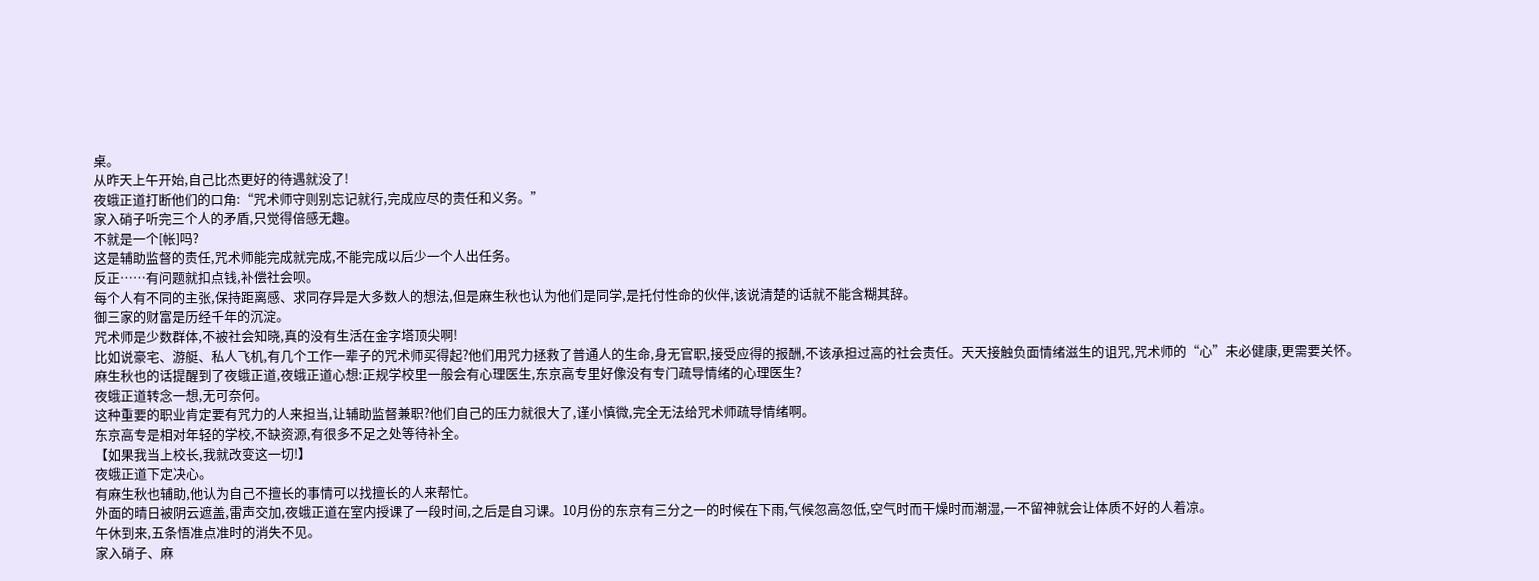桌。
从昨天上午开始,自己比杰更好的待遇就没了!
夜蛾正道打断他们的口角:“咒术师守则别忘记就行,完成应尽的责任和义务。”
家入硝子听完三个人的矛盾,只觉得倍感无趣。
不就是一个[帐]吗?
这是辅助监督的责任,咒术师能完成就完成,不能完成以后少一个人出任务。
反正……有问题就扣点钱,补偿社会呗。
每个人有不同的主张,保持距离感、求同存异是大多数人的想法,但是麻生秋也认为他们是同学,是托付性命的伙伴,该说清楚的话就不能含糊其辞。
御三家的财富是历经千年的沉淀。
咒术师是少数群体,不被社会知晓,真的没有生活在金字塔顶尖啊!
比如说豪宅、游艇、私人飞机,有几个工作一辈子的咒术师买得起?他们用咒力拯救了普通人的生命,身无官职,接受应得的报酬,不该承担过高的社会责任。天天接触负面情绪滋生的诅咒,咒术师的“心”未必健康,更需要关怀。
麻生秋也的话提醒到了夜蛾正道,夜蛾正道心想:正规学校里一般会有心理医生,东京高专里好像没有专门疏导情绪的心理医生?
夜蛾正道转念一想,无可奈何。
这种重要的职业肯定要有咒力的人来担当,让辅助监督兼职?他们自己的压力就很大了,谨小慎微,完全无法给咒术师疏导情绪啊。
东京高专是相对年轻的学校,不缺资源,有很多不足之处等待补全。
【如果我当上校长,我就改变这一切!】
夜蛾正道下定决心。
有麻生秋也辅助,他认为自己不擅长的事情可以找擅长的人来帮忙。
外面的晴日被阴云遮盖,雷声交加,夜蛾正道在室内授课了一段时间,之后是自习课。10月份的东京有三分之一的时候在下雨,气候忽高忽低,空气时而干燥时而潮湿,一不留神就会让体质不好的人着凉。
午休到来,五条悟准点准时的消失不见。
家入硝子、麻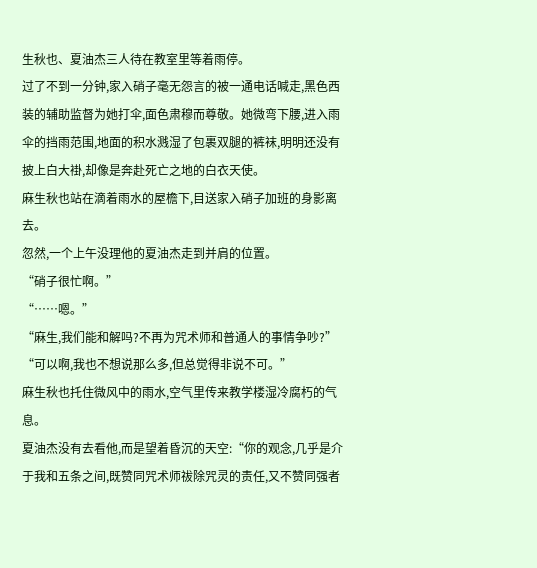生秋也、夏油杰三人待在教室里等着雨停。
过了不到一分钟,家入硝子毫无怨言的被一通电话喊走,黑色西装的辅助监督为她打伞,面色肃穆而尊敬。她微弯下腰,进入雨伞的挡雨范围,地面的积水溅湿了包裹双腿的裤袜,明明还没有披上白大褂,却像是奔赴死亡之地的白衣天使。
麻生秋也站在滴着雨水的屋檐下,目送家入硝子加班的身影离去。
忽然,一个上午没理他的夏油杰走到并肩的位置。
“硝子很忙啊。”
“……嗯。”
“麻生,我们能和解吗?不再为咒术师和普通人的事情争吵?”
“可以啊,我也不想说那么多,但总觉得非说不可。”
麻生秋也托住微风中的雨水,空气里传来教学楼湿冷腐朽的气息。
夏油杰没有去看他,而是望着昏沉的天空:“你的观念,几乎是介于我和五条之间,既赞同咒术师祓除咒灵的责任,又不赞同强者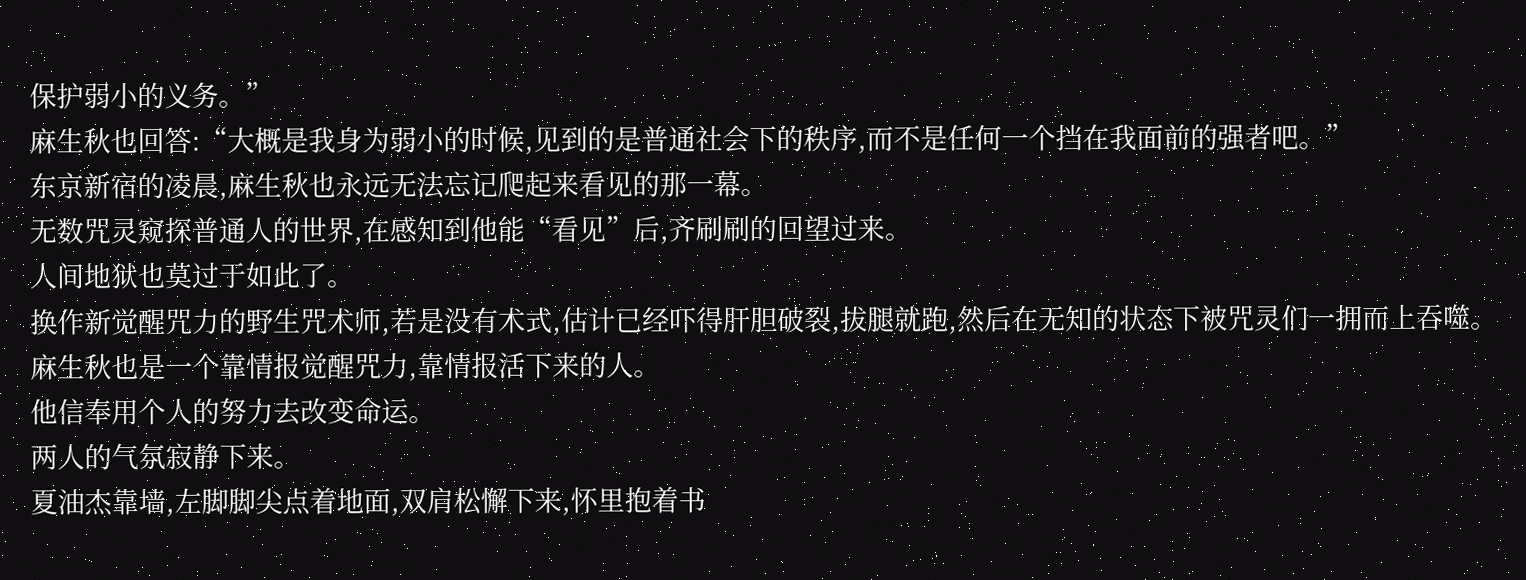保护弱小的义务。”
麻生秋也回答:“大概是我身为弱小的时候,见到的是普通社会下的秩序,而不是任何一个挡在我面前的强者吧。”
东京新宿的凌晨,麻生秋也永远无法忘记爬起来看见的那一幕。
无数咒灵窥探普通人的世界,在感知到他能“看见”后,齐刷刷的回望过来。
人间地狱也莫过于如此了。
换作新觉醒咒力的野生咒术师,若是没有术式,估计已经吓得肝胆破裂,拔腿就跑,然后在无知的状态下被咒灵们一拥而上吞噬。
麻生秋也是一个靠情报觉醒咒力,靠情报活下来的人。
他信奉用个人的努力去改变命运。
两人的气氛寂静下来。
夏油杰靠墙,左脚脚尖点着地面,双肩松懈下来,怀里抱着书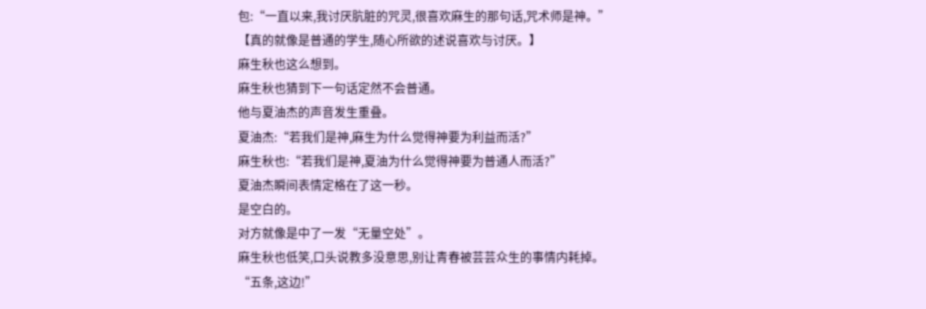包:“一直以来,我讨厌肮脏的咒灵,很喜欢麻生的那句话,咒术师是神。”
【真的就像是普通的学生,随心所欲的述说喜欢与讨厌。】
麻生秋也这么想到。
麻生秋也猜到下一句话定然不会普通。
他与夏油杰的声音发生重叠。
夏油杰:“若我们是神,麻生为什么觉得神要为利益而活?”
麻生秋也:“若我们是神,夏油为什么觉得神要为普通人而活?”
夏油杰瞬间表情定格在了这一秒。
是空白的。
对方就像是中了一发“无量空处”。
麻生秋也低笑,口头说教多没意思,别让青春被芸芸众生的事情内耗掉。
“五条,这边!”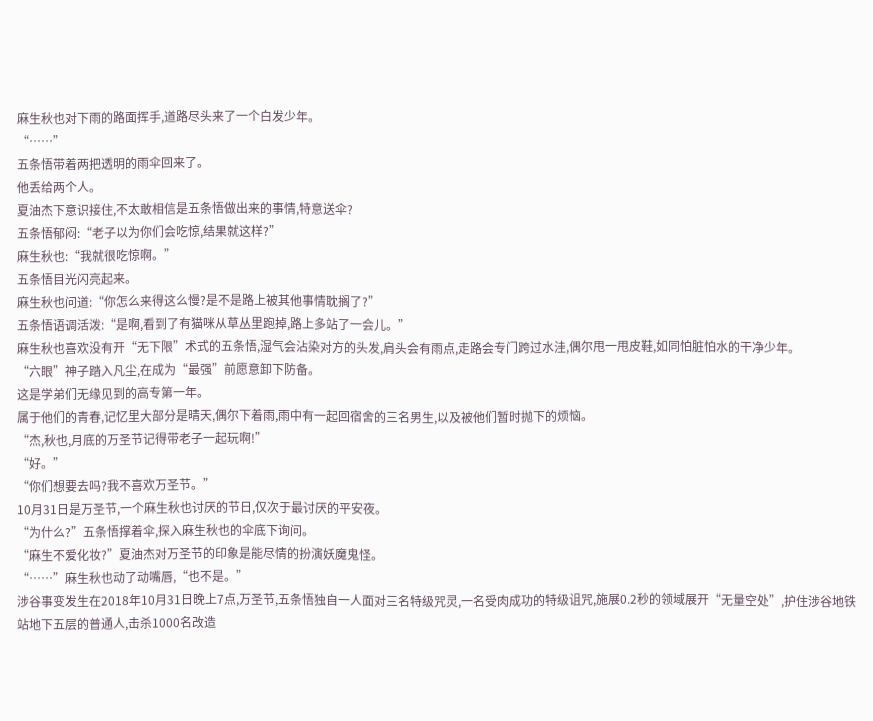麻生秋也对下雨的路面挥手,道路尽头来了一个白发少年。
“……”
五条悟带着两把透明的雨伞回来了。
他丢给两个人。
夏油杰下意识接住,不太敢相信是五条悟做出来的事情,特意送伞?
五条悟郁闷:“老子以为你们会吃惊,结果就这样?”
麻生秋也:“我就很吃惊啊。”
五条悟目光闪亮起来。
麻生秋也问道:“你怎么来得这么慢?是不是路上被其他事情耽搁了?”
五条悟语调活泼:“是啊,看到了有猫咪从草丛里跑掉,路上多站了一会儿。”
麻生秋也喜欢没有开“无下限”术式的五条悟,湿气会沾染对方的头发,肩头会有雨点,走路会专门跨过水洼,偶尔甩一甩皮鞋,如同怕脏怕水的干净少年。
“六眼”神子踏入凡尘,在成为“最强”前愿意卸下防备。
这是学弟们无缘见到的高专第一年。
属于他们的青春,记忆里大部分是晴天,偶尔下着雨,雨中有一起回宿舍的三名男生,以及被他们暂时抛下的烦恼。
“杰,秋也,月底的万圣节记得带老子一起玩啊!”
“好。”
“你们想要去吗?我不喜欢万圣节。”
10月31日是万圣节,一个麻生秋也讨厌的节日,仅次于最讨厌的平安夜。
“为什么?”五条悟撑着伞,探入麻生秋也的伞底下询问。
“麻生不爱化妆?”夏油杰对万圣节的印象是能尽情的扮演妖魔鬼怪。
“……”麻生秋也动了动嘴唇,“也不是。”
涉谷事变发生在2018年10月31日晚上7点,万圣节,五条悟独自一人面对三名特级咒灵,一名受肉成功的特级诅咒,施展0.2秒的领域展开“无量空处”,护住涉谷地铁站地下五层的普通人,击杀1000名改造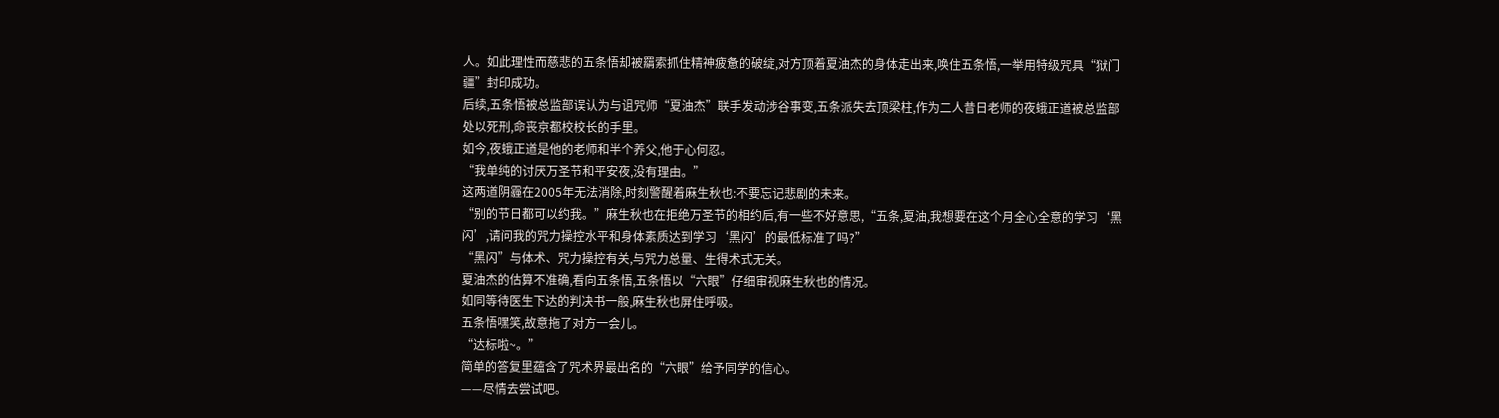人。如此理性而慈悲的五条悟却被羂索抓住精神疲惫的破绽,对方顶着夏油杰的身体走出来,唤住五条悟,一举用特级咒具“狱门疆”封印成功。
后续,五条悟被总监部误认为与诅咒师“夏油杰”联手发动涉谷事变,五条派失去顶梁柱,作为二人昔日老师的夜蛾正道被总监部处以死刑,命丧京都校校长的手里。
如今,夜蛾正道是他的老师和半个养父,他于心何忍。
“我单纯的讨厌万圣节和平安夜,没有理由。”
这两道阴霾在2005年无法消除,时刻警醒着麻生秋也:不要忘记悲剧的未来。
“别的节日都可以约我。”麻生秋也在拒绝万圣节的相约后,有一些不好意思,“五条,夏油,我想要在这个月全心全意的学习‘黑闪’,请问我的咒力操控水平和身体素质达到学习‘黑闪’的最低标准了吗?”
“黑闪”与体术、咒力操控有关,与咒力总量、生得术式无关。
夏油杰的估算不准确,看向五条悟,五条悟以“六眼”仔细审视麻生秋也的情况。
如同等待医生下达的判决书一般,麻生秋也屏住呼吸。
五条悟嘿笑,故意拖了对方一会儿。
“达标啦~。”
简单的答复里蕴含了咒术界最出名的“六眼”给予同学的信心。
——尽情去尝试吧。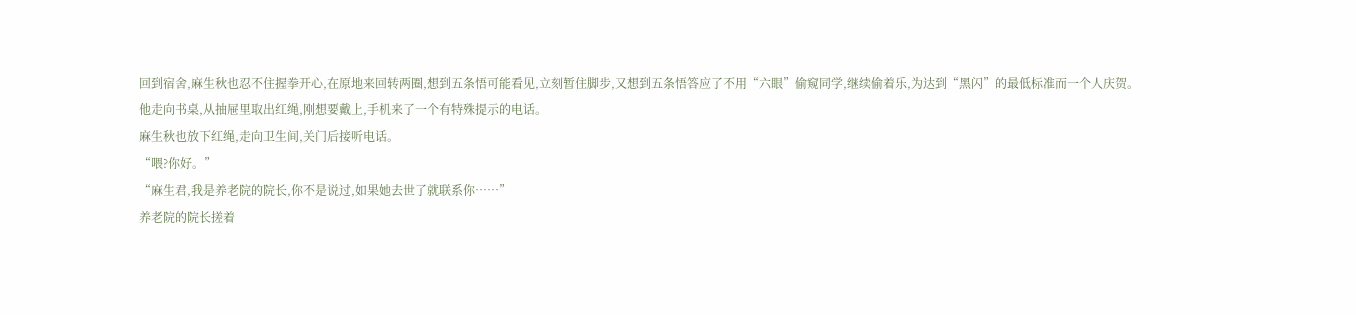回到宿舍,麻生秋也忍不住握拳开心,在原地来回转两圈,想到五条悟可能看见,立刻暂住脚步,又想到五条悟答应了不用“六眼”偷窥同学,继续偷着乐,为达到“黑闪”的最低标准而一个人庆贺。
他走向书桌,从抽屉里取出红绳,刚想要戴上,手机来了一个有特殊提示的电话。
麻生秋也放下红绳,走向卫生间,关门后接听电话。
“喂?你好。”
“麻生君,我是养老院的院长,你不是说过,如果她去世了就联系你……”
养老院的院长搓着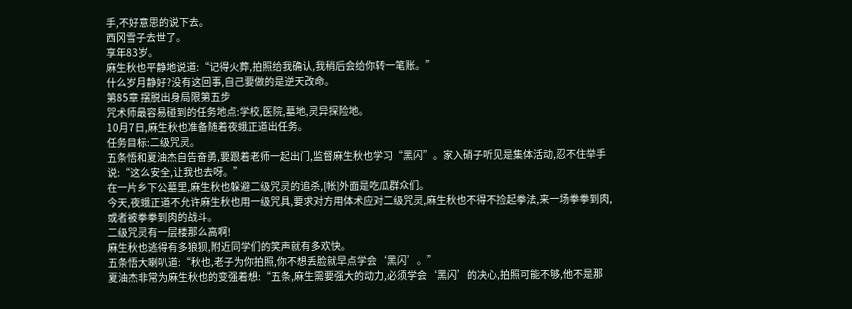手,不好意思的说下去。
西冈雪子去世了。
享年83岁。
麻生秋也平静地说道:“记得火葬,拍照给我确认,我稍后会给你转一笔账。”
什么岁月静好?没有这回事,自己要做的是逆天改命。
第85章 摆脱出身局限第五步
咒术师最容易碰到的任务地点:学校,医院,墓地,灵异探险地。
10月7日,麻生秋也准备随着夜蛾正道出任务。
任务目标:二级咒灵。
五条悟和夏油杰自告奋勇,要跟着老师一起出门,监督麻生秋也学习“黑闪”。家入硝子听见是集体活动,忍不住举手说:“这么安全,让我也去呀。”
在一片乡下公墓里,麻生秋也躲避二级咒灵的追杀,[帐]外面是吃瓜群众们。
今天,夜蛾正道不允许麻生秋也用一级咒具,要求对方用体术应对二级咒灵,麻生秋也不得不捡起拳法,来一场拳拳到肉,或者被拳拳到肉的战斗。
二级咒灵有一层楼那么高啊!
麻生秋也逃得有多狼狈,附近同学们的笑声就有多欢快。
五条悟大喇叭道:“秋也,老子为你拍照,你不想丢脸就早点学会‘黑闪’。”
夏油杰非常为麻生秋也的变强着想:“五条,麻生需要强大的动力,必须学会‘黑闪’的决心,拍照可能不够,他不是那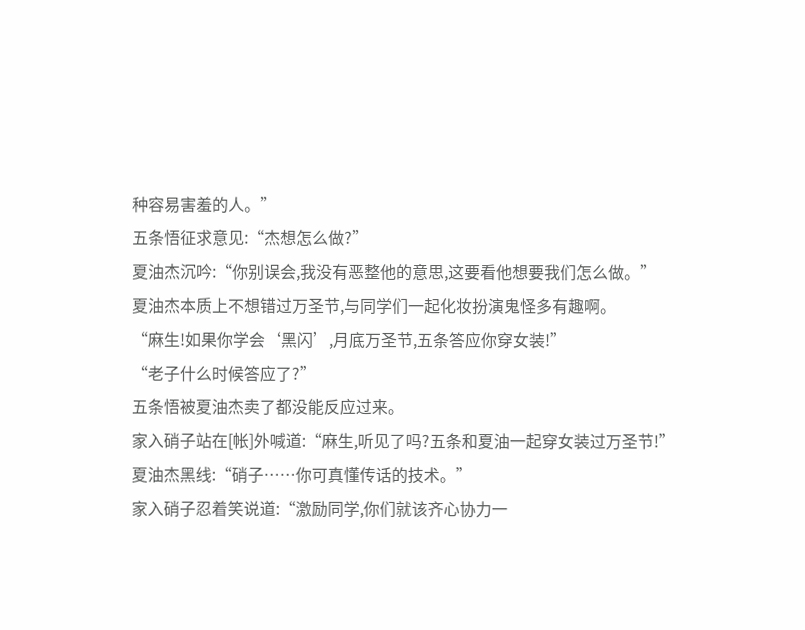种容易害羞的人。”
五条悟征求意见:“杰想怎么做?”
夏油杰沉吟:“你别误会,我没有恶整他的意思,这要看他想要我们怎么做。”
夏油杰本质上不想错过万圣节,与同学们一起化妆扮演鬼怪多有趣啊。
“麻生!如果你学会‘黑闪’,月底万圣节,五条答应你穿女装!”
“老子什么时候答应了?”
五条悟被夏油杰卖了都没能反应过来。
家入硝子站在[帐]外喊道:“麻生,听见了吗?五条和夏油一起穿女装过万圣节!”
夏油杰黑线:“硝子……你可真懂传话的技术。”
家入硝子忍着笑说道:“激励同学,你们就该齐心协力一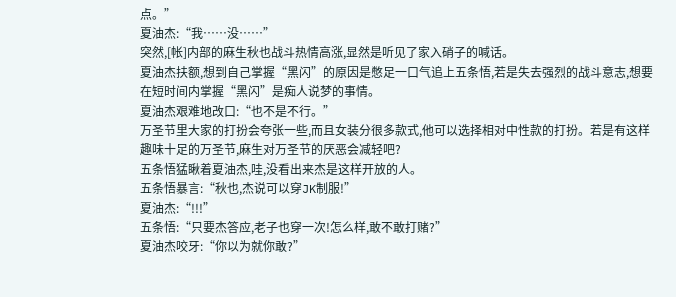点。”
夏油杰:“我……没……”
突然,[帐]内部的麻生秋也战斗热情高涨,显然是听见了家入硝子的喊话。
夏油杰扶额,想到自己掌握“黑闪”的原因是憋足一口气追上五条悟,若是失去强烈的战斗意志,想要在短时间内掌握“黑闪”是痴人说梦的事情。
夏油杰艰难地改口:“也不是不行。”
万圣节里大家的打扮会夸张一些,而且女装分很多款式,他可以选择相对中性款的打扮。若是有这样趣味十足的万圣节,麻生对万圣节的厌恶会减轻吧?
五条悟猛瞅着夏油杰,哇,没看出来杰是这样开放的人。
五条悟暴言:“秋也,杰说可以穿JK制服!”
夏油杰:“!!!”
五条悟:“只要杰答应,老子也穿一次!怎么样,敢不敢打赌?”
夏油杰咬牙:“你以为就你敢?”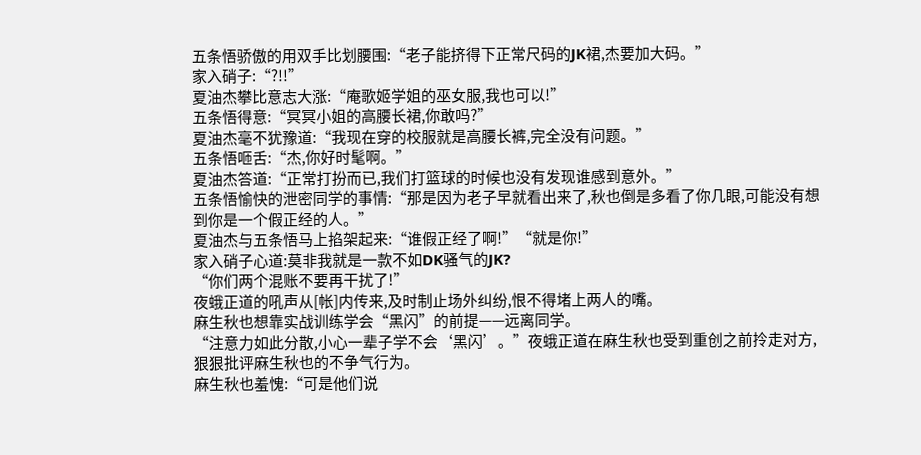五条悟骄傲的用双手比划腰围:“老子能挤得下正常尺码的JK裙,杰要加大码。”
家入硝子:“?!!”
夏油杰攀比意志大涨:“庵歌姬学姐的巫女服,我也可以!”
五条悟得意:“冥冥小姐的高腰长裙,你敢吗?”
夏油杰毫不犹豫道:“我现在穿的校服就是高腰长裤,完全没有问题。”
五条悟咂舌:“杰,你好时髦啊。”
夏油杰答道:“正常打扮而已,我们打篮球的时候也没有发现谁感到意外。”
五条悟愉快的泄密同学的事情:“那是因为老子早就看出来了,秋也倒是多看了你几眼,可能没有想到你是一个假正经的人。”
夏油杰与五条悟马上掐架起来:“谁假正经了啊!”“就是你!”
家入硝子心道:莫非我就是一款不如DK骚气的JK?
“你们两个混账不要再干扰了!”
夜蛾正道的吼声从[帐]内传来,及时制止场外纠纷,恨不得堵上两人的嘴。
麻生秋也想靠实战训练学会“黑闪”的前提——远离同学。
“注意力如此分散,小心一辈子学不会‘黑闪’。”夜蛾正道在麻生秋也受到重创之前拎走对方,狠狠批评麻生秋也的不争气行为。
麻生秋也羞愧:“可是他们说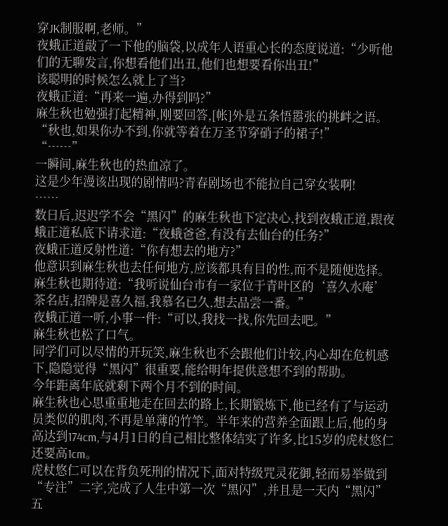穿JK制服啊,老师。”
夜蛾正道敲了一下他的脑袋,以成年人语重心长的态度说道:“少听他们的无聊发言,你想看他们出丑,他们也想要看你出丑!”
该聪明的时候怎么就上了当?
夜蛾正道:“再来一遍,办得到吗?”
麻生秋也勉强打起精神,刚要回答,[帐]外是五条悟嚣张的挑衅之语。
“秋也,如果你办不到,你就等着在万圣节穿硝子的裙子!”
“……”
一瞬间,麻生秋也的热血凉了。
这是少年漫该出现的剧情吗?青春剧场也不能拉自己穿女装啊!
……
数日后,迟迟学不会“黑闪”的麻生秋也下定决心,找到夜蛾正道,跟夜蛾正道私底下请求道:“夜蛾爸爸,有没有去仙台的任务?”
夜蛾正道反射性道:“你有想去的地方?”
他意识到麻生秋也去任何地方,应该都具有目的性,而不是随便选择。
麻生秋也期待道:“我听说仙台市有一家位于青叶区的‘喜久水庵’茶名店,招牌是喜久福,我慕名已久,想去品尝一番。”
夜蛾正道一听,小事一件:“可以,我找一找,你先回去吧。”
麻生秋也松了口气。
同学们可以尽情的开玩笑,麻生秋也不会跟他们计较,内心却在危机感下,隐隐觉得“黑闪”很重要,能给明年提供意想不到的帮助。
今年距离年底就剩下两个月不到的时间。
麻生秋也心思重重地走在回去的路上,长期锻炼下,他已经有了与运动员类似的肌肉,不再是单薄的竹竿。半年来的营养全面跟上后,他的身高达到174cm,与4月1日的自己相比整体结实了许多,比15岁的虎杖悠仁还要高1cm。
虎杖悠仁可以在背负死刑的情况下,面对特级咒灵花御,轻而易举做到“专注”二字,完成了人生中第一次“黑闪”,并且是一天内“黑闪”五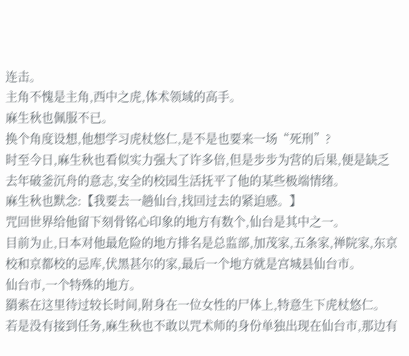连击。
主角不愧是主角,西中之虎,体术领域的高手。
麻生秋也佩服不已。
换个角度设想,他想学习虎杖悠仁,是不是也要来一场“死刑”?
时至今日,麻生秋也看似实力强大了许多倍,但是步步为营的后果,便是缺乏去年破釜沉舟的意志,安全的校园生活抚平了他的某些极端情绪。
麻生秋也默念:【我要去一趟仙台,找回过去的紧迫感。】
咒回世界给他留下刻骨铭心印象的地方有数个,仙台是其中之一。
目前为止,日本对他最危险的地方排名是总监部,加茂家,五条家,禅院家,东京校和京都校的忌库,伏黑甚尔的家,最后一个地方就是宫城县仙台市。
仙台市,一个特殊的地方。
羂索在这里待过较长时间,附身在一位女性的尸体上,特意生下虎杖悠仁。
若是没有接到任务,麻生秋也不敢以咒术师的身份单独出现在仙台市,那边有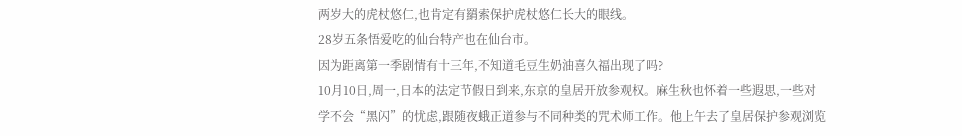两岁大的虎杖悠仁,也肯定有羂索保护虎杖悠仁长大的眼线。
28岁五条悟爱吃的仙台特产也在仙台市。
因为距离第一季剧情有十三年,不知道毛豆生奶油喜久福出现了吗?
10月10日,周一,日本的法定节假日到来,东京的皇居开放参观权。麻生秋也怀着一些遐思,一些对学不会“黑闪”的忧虑,跟随夜蛾正道参与不同种类的咒术师工作。他上午去了皇居保护参观浏览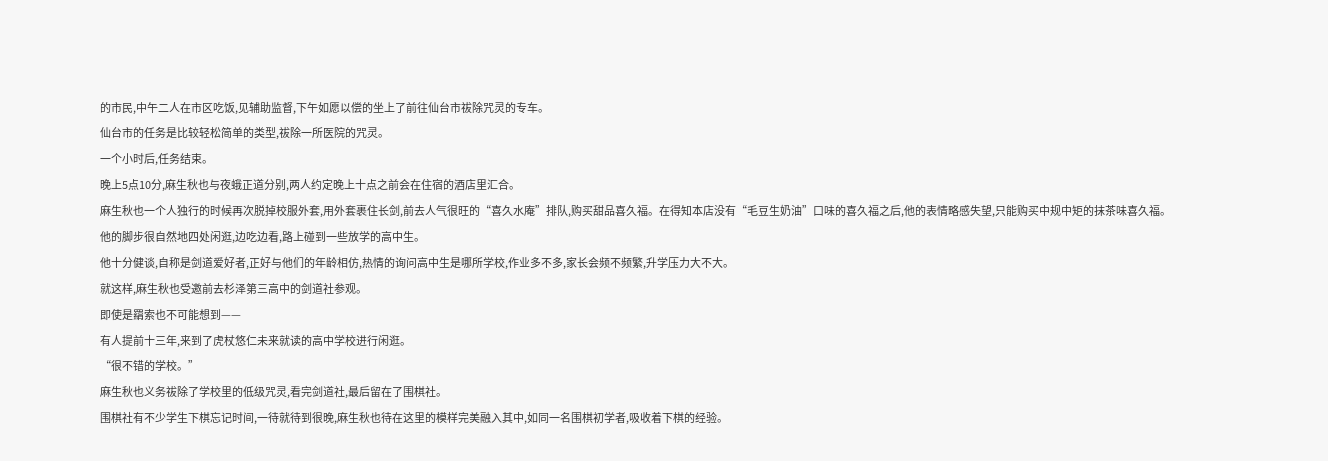的市民,中午二人在市区吃饭,见辅助监督,下午如愿以偿的坐上了前往仙台市祓除咒灵的专车。
仙台市的任务是比较轻松简单的类型,祓除一所医院的咒灵。
一个小时后,任务结束。
晚上5点10分,麻生秋也与夜蛾正道分别,两人约定晚上十点之前会在住宿的酒店里汇合。
麻生秋也一个人独行的时候再次脱掉校服外套,用外套裹住长剑,前去人气很旺的“喜久水庵”排队,购买甜品喜久福。在得知本店没有“毛豆生奶油”口味的喜久福之后,他的表情略感失望,只能购买中规中矩的抹茶味喜久福。
他的脚步很自然地四处闲逛,边吃边看,路上碰到一些放学的高中生。
他十分健谈,自称是剑道爱好者,正好与他们的年龄相仿,热情的询问高中生是哪所学校,作业多不多,家长会频不频繁,升学压力大不大。
就这样,麻生秋也受邀前去杉泽第三高中的剑道社参观。
即使是羂索也不可能想到——
有人提前十三年,来到了虎杖悠仁未来就读的高中学校进行闲逛。
“很不错的学校。”
麻生秋也义务祓除了学校里的低级咒灵,看完剑道社,最后留在了围棋社。
围棋社有不少学生下棋忘记时间,一待就待到很晚,麻生秋也待在这里的模样完美融入其中,如同一名围棋初学者,吸收着下棋的经验。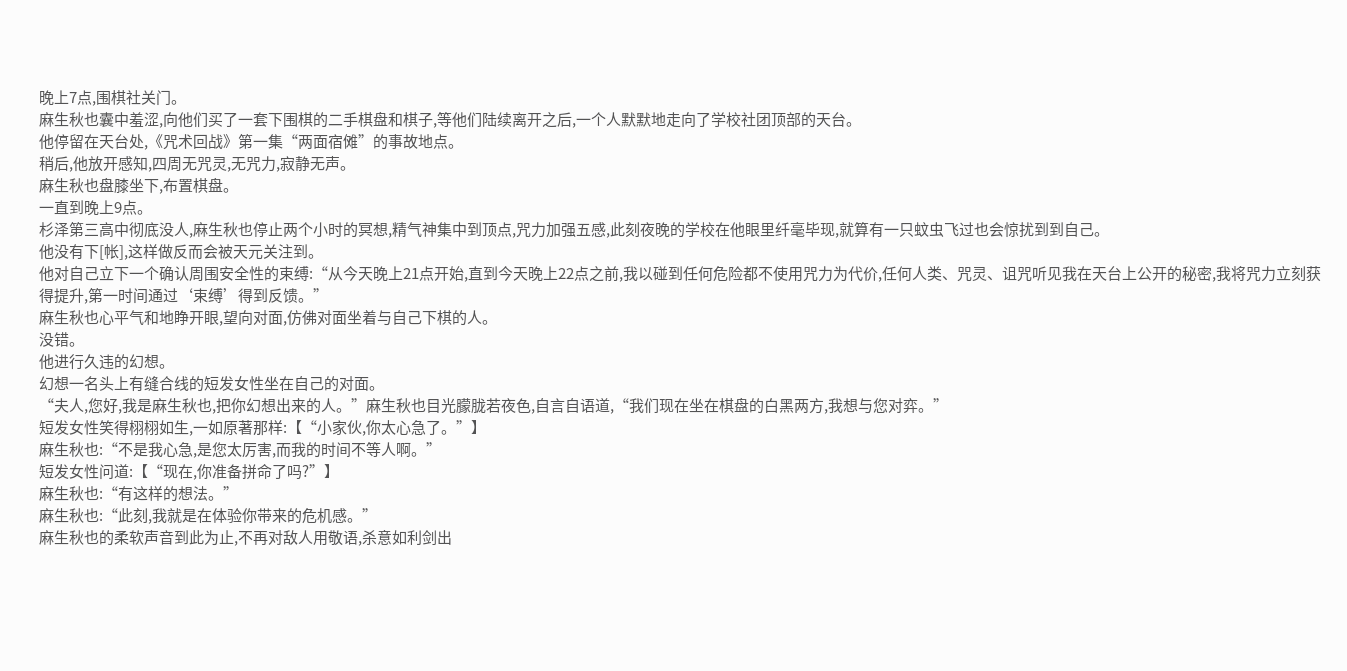晚上7点,围棋社关门。
麻生秋也囊中羞涩,向他们买了一套下围棋的二手棋盘和棋子,等他们陆续离开之后,一个人默默地走向了学校社团顶部的天台。
他停留在天台处,《咒术回战》第一集“两面宿傩”的事故地点。
稍后,他放开感知,四周无咒灵,无咒力,寂静无声。
麻生秋也盘膝坐下,布置棋盘。
一直到晚上9点。
杉泽第三高中彻底没人,麻生秋也停止两个小时的冥想,精气神集中到顶点,咒力加强五感,此刻夜晚的学校在他眼里纤毫毕现,就算有一只蚊虫飞过也会惊扰到到自己。
他没有下[帐],这样做反而会被天元关注到。
他对自己立下一个确认周围安全性的束缚:“从今天晚上21点开始,直到今天晚上22点之前,我以碰到任何危险都不使用咒力为代价,任何人类、咒灵、诅咒听见我在天台上公开的秘密,我将咒力立刻获得提升,第一时间通过‘束缚’得到反馈。”
麻生秋也心平气和地睁开眼,望向对面,仿佛对面坐着与自己下棋的人。
没错。
他进行久违的幻想。
幻想一名头上有缝合线的短发女性坐在自己的对面。
“夫人,您好,我是麻生秋也,把你幻想出来的人。”麻生秋也目光朦胧若夜色,自言自语道,“我们现在坐在棋盘的白黑两方,我想与您对弈。”
短发女性笑得栩栩如生,一如原著那样:【“小家伙,你太心急了。”】
麻生秋也:“不是我心急,是您太厉害,而我的时间不等人啊。”
短发女性问道:【“现在,你准备拼命了吗?”】
麻生秋也:“有这样的想法。”
麻生秋也:“此刻,我就是在体验你带来的危机感。”
麻生秋也的柔软声音到此为止,不再对敌人用敬语,杀意如利剑出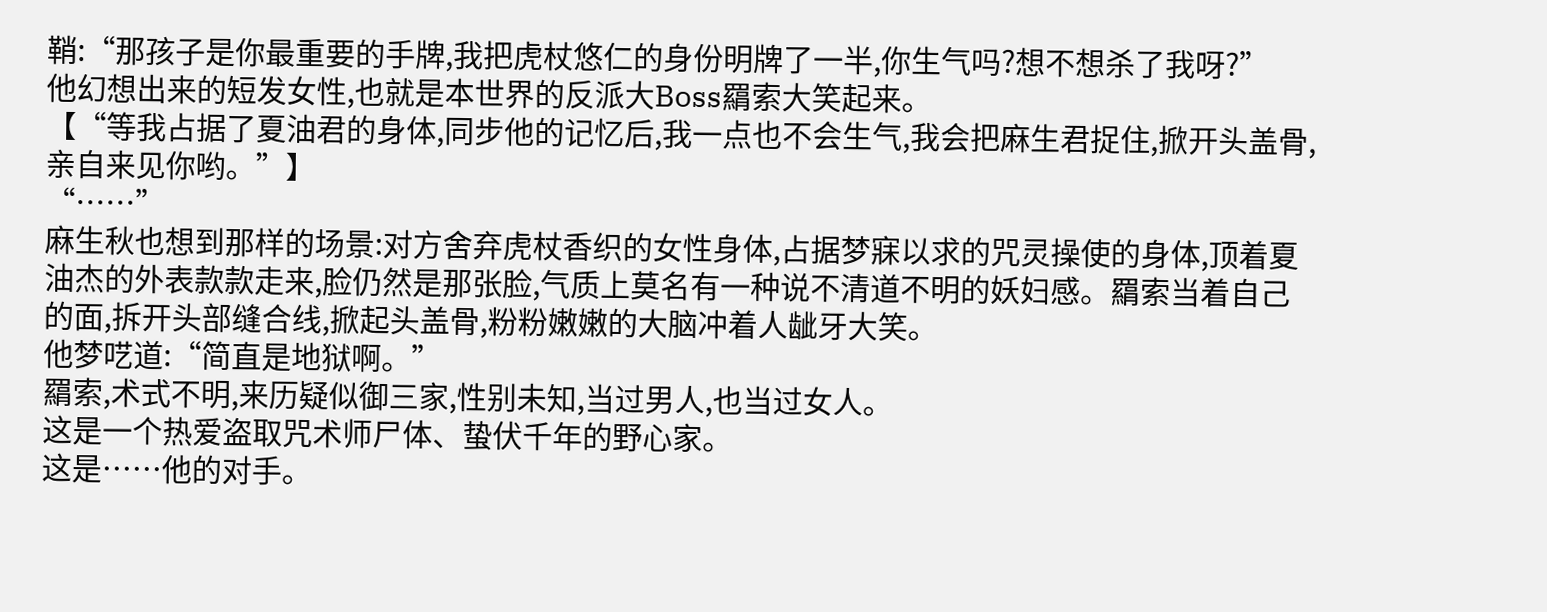鞘:“那孩子是你最重要的手牌,我把虎杖悠仁的身份明牌了一半,你生气吗?想不想杀了我呀?”
他幻想出来的短发女性,也就是本世界的反派大Boss羂索大笑起来。
【“等我占据了夏油君的身体,同步他的记忆后,我一点也不会生气,我会把麻生君捉住,掀开头盖骨,亲自来见你哟。”】
“……”
麻生秋也想到那样的场景:对方舍弃虎杖香织的女性身体,占据梦寐以求的咒灵操使的身体,顶着夏油杰的外表款款走来,脸仍然是那张脸,气质上莫名有一种说不清道不明的妖妇感。羂索当着自己的面,拆开头部缝合线,掀起头盖骨,粉粉嫩嫩的大脑冲着人龇牙大笑。
他梦呓道:“简直是地狱啊。”
羂索,术式不明,来历疑似御三家,性别未知,当过男人,也当过女人。
这是一个热爱盗取咒术师尸体、蛰伏千年的野心家。
这是……他的对手。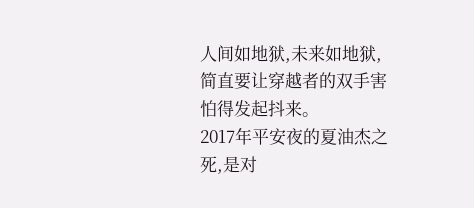人间如地狱,未来如地狱,简直要让穿越者的双手害怕得发起抖来。
2017年平安夜的夏油杰之死,是对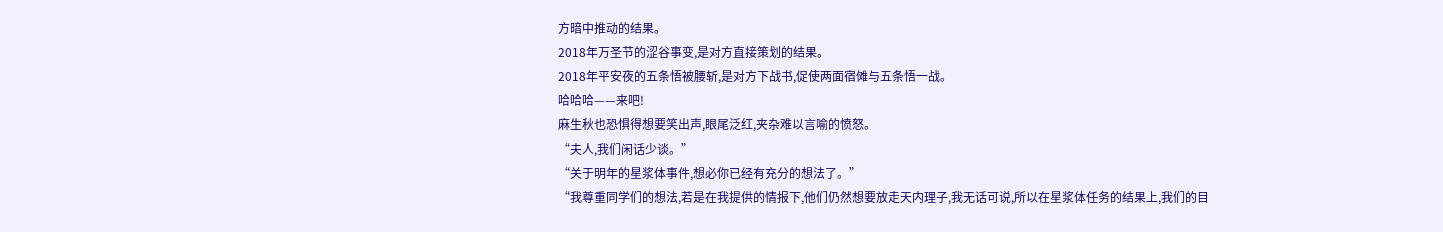方暗中推动的结果。
2018年万圣节的涩谷事变,是对方直接策划的结果。
2018年平安夜的五条悟被腰斩,是对方下战书,促使两面宿傩与五条悟一战。
哈哈哈——来吧!
麻生秋也恐惧得想要笑出声,眼尾泛红,夹杂难以言喻的愤怒。
“夫人,我们闲话少谈。”
“关于明年的星浆体事件,想必你已经有充分的想法了。”
“我尊重同学们的想法,若是在我提供的情报下,他们仍然想要放走天内理子,我无话可说,所以在星浆体任务的结果上,我们的目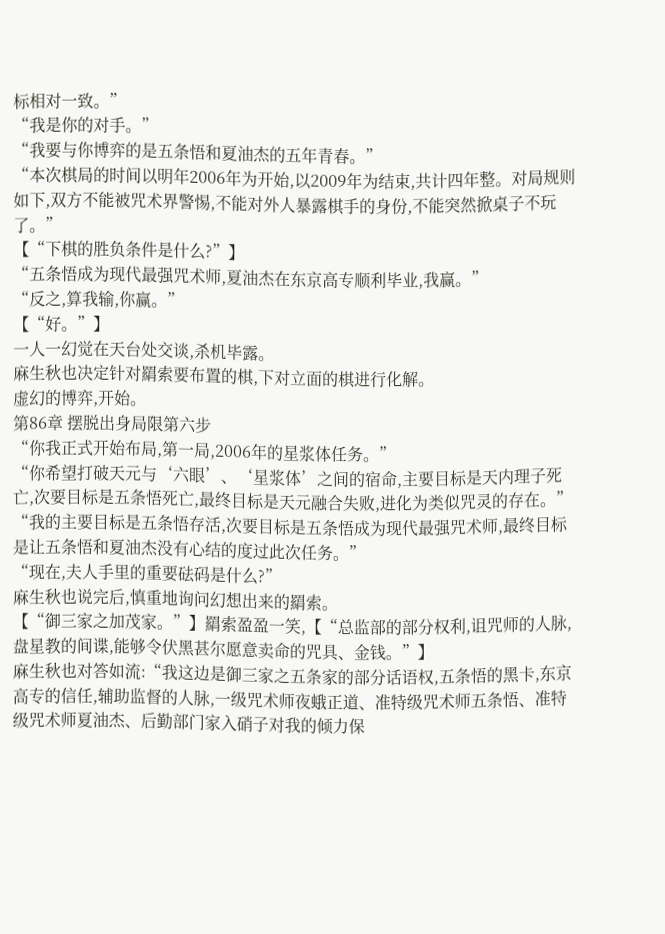标相对一致。”
“我是你的对手。”
“我要与你博弈的是五条悟和夏油杰的五年青春。”
“本次棋局的时间以明年2006年为开始,以2009年为结束,共计四年整。对局规则如下,双方不能被咒术界警惕,不能对外人暴露棋手的身份,不能突然掀桌子不玩了。”
【“下棋的胜负条件是什么?”】
“五条悟成为现代最强咒术师,夏油杰在东京高专顺利毕业,我赢。”
“反之,算我输,你赢。”
【“好。”】
一人一幻觉在天台处交谈,杀机毕露。
麻生秋也决定针对羂索要布置的棋,下对立面的棋进行化解。
虚幻的博弈,开始。
第86章 摆脱出身局限第六步
“你我正式开始布局,第一局,2006年的星浆体任务。”
“你希望打破天元与‘六眼’、‘星浆体’之间的宿命,主要目标是天内理子死亡,次要目标是五条悟死亡,最终目标是天元融合失败,进化为类似咒灵的存在。”
“我的主要目标是五条悟存活,次要目标是五条悟成为现代最强咒术师,最终目标是让五条悟和夏油杰没有心结的度过此次任务。”
“现在,夫人手里的重要砝码是什么?”
麻生秋也说完后,慎重地询问幻想出来的羂索。
【“御三家之加茂家。”】羂索盈盈一笑,【“总监部的部分权利,诅咒师的人脉,盘星教的间谍,能够令伏黑甚尔愿意卖命的咒具、金钱。”】
麻生秋也对答如流:“我这边是御三家之五条家的部分话语权,五条悟的黑卡,东京高专的信任,辅助监督的人脉,一级咒术师夜蛾正道、准特级咒术师五条悟、准特级咒术师夏油杰、后勤部门家入硝子对我的倾力保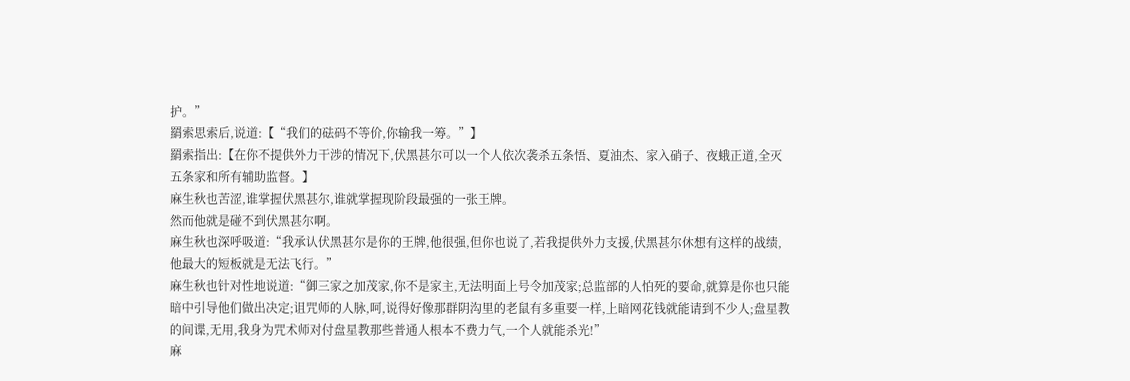护。”
羂索思索后,说道:【“我们的砝码不等价,你输我一筹。”】
羂索指出:【在你不提供外力干涉的情况下,伏黑甚尔可以一个人依次袭杀五条悟、夏油杰、家入硝子、夜蛾正道,全灭五条家和所有辅助监督。】
麻生秋也苦涩,谁掌握伏黑甚尔,谁就掌握现阶段最强的一张王牌。
然而他就是碰不到伏黑甚尔啊。
麻生秋也深呼吸道:“我承认伏黑甚尔是你的王牌,他很强,但你也说了,若我提供外力支援,伏黑甚尔休想有这样的战绩,他最大的短板就是无法飞行。”
麻生秋也针对性地说道:“御三家之加茂家,你不是家主,无法明面上号令加茂家;总监部的人怕死的要命,就算是你也只能暗中引导他们做出决定;诅咒师的人脉,呵,说得好像那群阴沟里的老鼠有多重要一样,上暗网花钱就能请到不少人;盘星教的间谍,无用,我身为咒术师对付盘星教那些普通人根本不费力气,一个人就能杀光!”
麻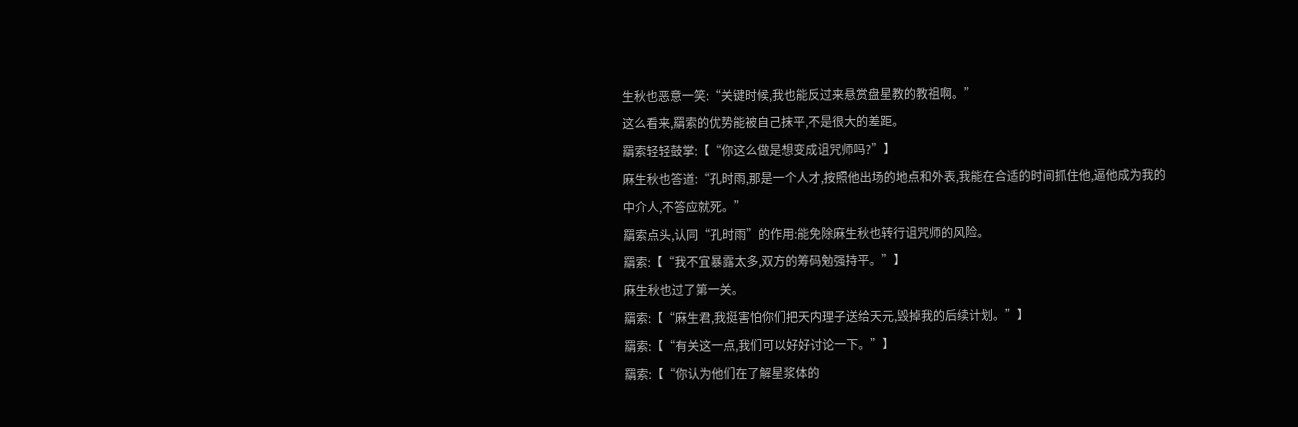生秋也恶意一笑:“关键时候,我也能反过来悬赏盘星教的教祖啊。”
这么看来,羂索的优势能被自己抹平,不是很大的差距。
羂索轻轻鼓掌:【“你这么做是想变成诅咒师吗?”】
麻生秋也答道:“孔时雨,那是一个人才,按照他出场的地点和外表,我能在合适的时间抓住他,逼他成为我的中介人,不答应就死。”
羂索点头,认同“孔时雨”的作用:能免除麻生秋也转行诅咒师的风险。
羂索:【“我不宜暴露太多,双方的筹码勉强持平。”】
麻生秋也过了第一关。
羂索:【“麻生君,我挺害怕你们把天内理子送给天元,毁掉我的后续计划。”】
羂索:【“有关这一点,我们可以好好讨论一下。”】
羂索:【“你认为他们在了解星浆体的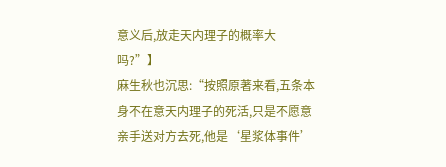意义后,放走天内理子的概率大吗?”】
麻生秋也沉思:“按照原著来看,五条本身不在意天内理子的死活,只是不愿意亲手送对方去死,他是‘星浆体事件’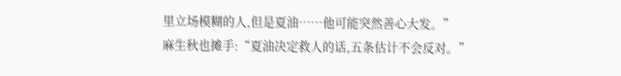里立场模糊的人,但是夏油……他可能突然善心大发。”
麻生秋也摊手:“夏油决定救人的话,五条估计不会反对。”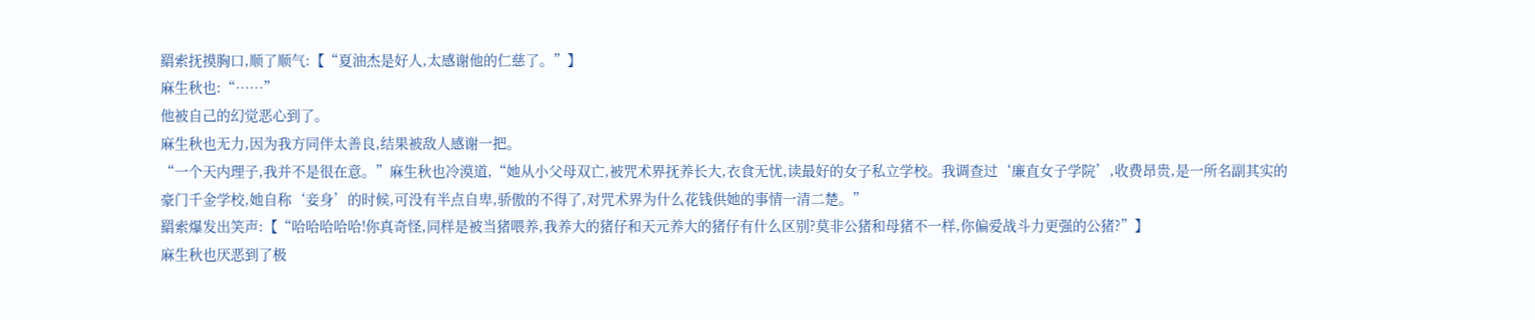羂索抚摸胸口,顺了顺气:【“夏油杰是好人,太感谢他的仁慈了。”】
麻生秋也:“……”
他被自己的幻觉恶心到了。
麻生秋也无力,因为我方同伴太善良,结果被敌人感谢一把。
“一个天内理子,我并不是很在意。”麻生秋也冷漠道,“她从小父母双亡,被咒术界抚养长大,衣食无忧,读最好的女子私立学校。我调查过‘廉直女子学院’,收费昂贵,是一所名副其实的豪门千金学校,她自称‘妾身’的时候,可没有半点自卑,骄傲的不得了,对咒术界为什么花钱供她的事情一清二楚。”
羂索爆发出笑声:【“哈哈哈哈哈!你真奇怪,同样是被当猪喂养,我养大的猪仔和天元养大的猪仔有什么区别?莫非公猪和母猪不一样,你偏爱战斗力更强的公猪?”】
麻生秋也厌恶到了极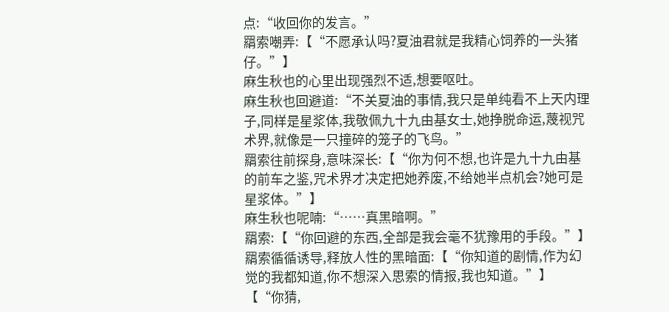点:“收回你的发言。”
羂索嘲弄:【“不愿承认吗?夏油君就是我精心饲养的一头猪仔。”】
麻生秋也的心里出现强烈不适,想要呕吐。
麻生秋也回避道:“不关夏油的事情,我只是单纯看不上天内理子,同样是星浆体,我敬佩九十九由基女士,她挣脱命运,蔑视咒术界,就像是一只撞碎的笼子的飞鸟。”
羂索往前探身,意味深长:【“你为何不想,也许是九十九由基的前车之鉴,咒术界才决定把她养废,不给她半点机会?她可是星浆体。”】
麻生秋也呢喃:“……真黑暗啊。”
羂索:【“你回避的东西,全部是我会毫不犹豫用的手段。”】
羂索循循诱导,释放人性的黑暗面:【“你知道的剧情,作为幻觉的我都知道,你不想深入思索的情报,我也知道。”】
【“你猜,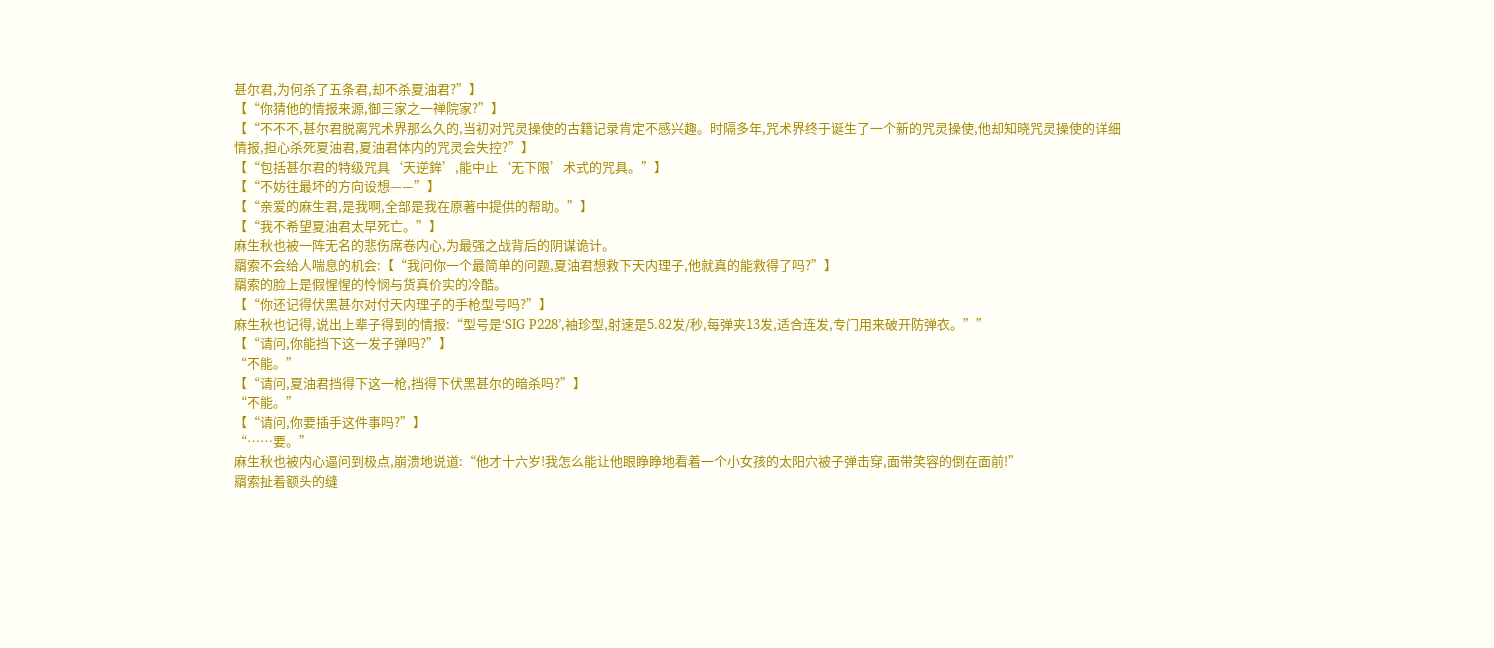甚尔君,为何杀了五条君,却不杀夏油君?”】
【“你猜他的情报来源,御三家之一禅院家?”】
【“不不不,甚尔君脱离咒术界那么久的,当初对咒灵操使的古籍记录肯定不感兴趣。时隔多年,咒术界终于诞生了一个新的咒灵操使,他却知晓咒灵操使的详细情报,担心杀死夏油君,夏油君体内的咒灵会失控?”】
【“包括甚尔君的特级咒具‘天逆鉾’,能中止‘无下限’术式的咒具。”】
【“不妨往最坏的方向设想——”】
【“亲爱的麻生君,是我啊,全部是我在原著中提供的帮助。”】
【“我不希望夏油君太早死亡。”】
麻生秋也被一阵无名的悲伤席卷内心,为最强之战背后的阴谋诡计。
羂索不会给人喘息的机会:【“我问你一个最简单的问题,夏油君想救下天内理子,他就真的能救得了吗?”】
羂索的脸上是假惺惺的怜悯与货真价实的冷酷。
【“你还记得伏黑甚尔对付天内理子的手枪型号吗?”】
麻生秋也记得,说出上辈子得到的情报:“型号是‘SIG P228’,袖珍型,射速是5.82发/秒,每弹夹13发,适合连发,专门用来破开防弹衣。””
【“请问,你能挡下这一发子弹吗?”】
“不能。”
【“请问,夏油君挡得下这一枪,挡得下伏黑甚尔的暗杀吗?”】
“不能。”
【“请问,你要插手这件事吗?”】
“……要。”
麻生秋也被内心逼问到极点,崩溃地说道:“他才十六岁!我怎么能让他眼睁睁地看着一个小女孩的太阳穴被子弹击穿,面带笑容的倒在面前!”
羂索扯着额头的缝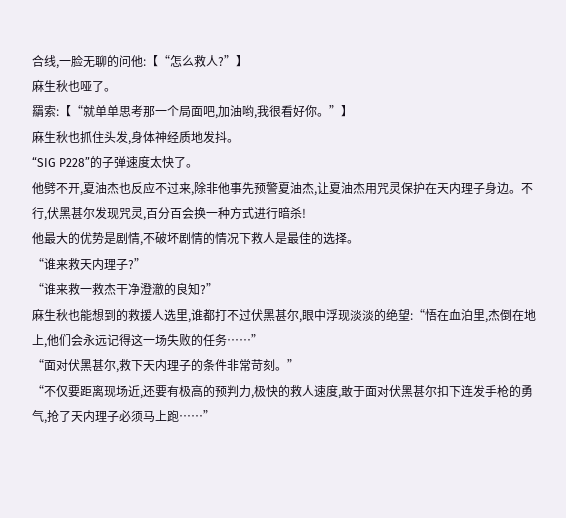合线,一脸无聊的问他:【“怎么救人?”】
麻生秋也哑了。
羂索:【“就单单思考那一个局面吧,加油哟,我很看好你。”】
麻生秋也抓住头发,身体神经质地发抖。
“SIG P228”的子弹速度太快了。
他劈不开,夏油杰也反应不过来,除非他事先预警夏油杰,让夏油杰用咒灵保护在天内理子身边。不行,伏黑甚尔发现咒灵,百分百会换一种方式进行暗杀!
他最大的优势是剧情,不破坏剧情的情况下救人是最佳的选择。
“谁来救天内理子?”
“谁来救一救杰干净澄澈的良知?”
麻生秋也能想到的救援人选里,谁都打不过伏黑甚尔,眼中浮现淡淡的绝望:“悟在血泊里,杰倒在地上,他们会永远记得这一场失败的任务……”
“面对伏黑甚尔,救下天内理子的条件非常苛刻。”
“不仅要距离现场近,还要有极高的预判力,极快的救人速度,敢于面对伏黑甚尔扣下连发手枪的勇气,抢了天内理子必须马上跑……”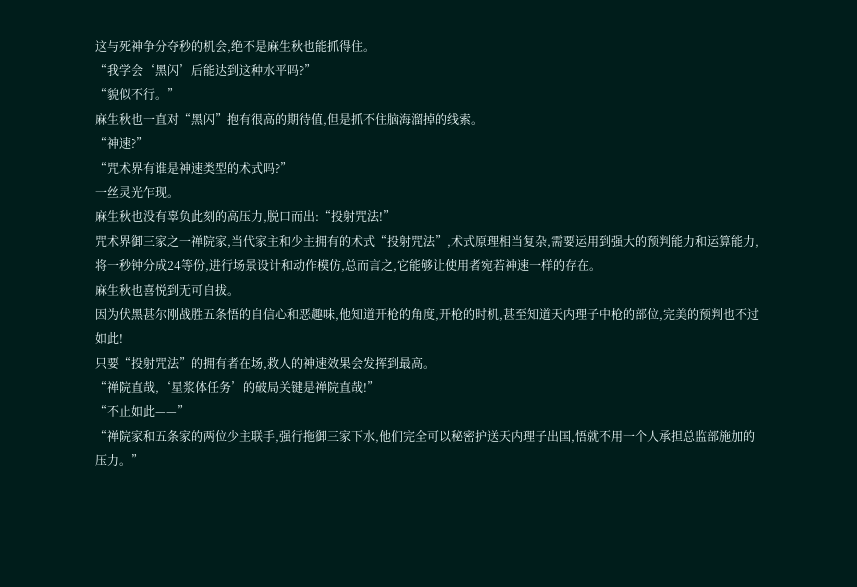这与死神争分夺秒的机会,绝不是麻生秋也能抓得住。
“我学会‘黑闪’后能达到这种水平吗?”
“貌似不行。”
麻生秋也一直对“黑闪”抱有很高的期待值,但是抓不住脑海溜掉的线索。
“神速?”
“咒术界有谁是神速类型的术式吗?”
一丝灵光乍现。
麻生秋也没有辜负此刻的高压力,脱口而出:“投射咒法!”
咒术界御三家之一禅院家,当代家主和少主拥有的术式“投射咒法”,术式原理相当复杂,需要运用到强大的预判能力和运算能力,将一秒钟分成24等份,进行场景设计和动作模仿,总而言之,它能够让使用者宛若神速一样的存在。
麻生秋也喜悦到无可自拔。
因为伏黑甚尔刚战胜五条悟的自信心和恶趣味,他知道开枪的角度,开枪的时机,甚至知道天内理子中枪的部位,完美的预判也不过如此!
只要“投射咒法”的拥有者在场,救人的神速效果会发挥到最高。
“禅院直哉,‘星浆体任务’的破局关键是禅院直哉!”
“不止如此——”
“禅院家和五条家的两位少主联手,强行拖御三家下水,他们完全可以秘密护送天内理子出国,悟就不用一个人承担总监部施加的压力。”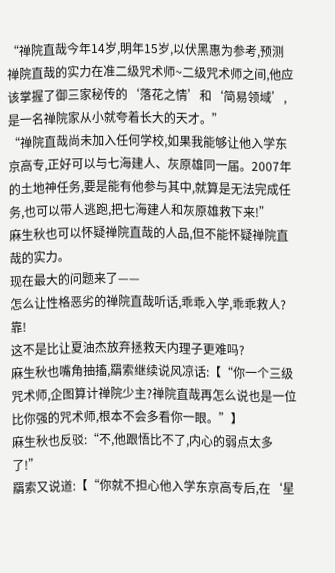“禅院直哉今年14岁,明年15岁,以伏黑惠为参考,预测禅院直哉的实力在准二级咒术师~二级咒术师之间,他应该掌握了御三家秘传的‘落花之情’和‘简易领域’,是一名禅院家从小就夸着长大的天才。”
“禅院直哉尚未加入任何学校,如果我能够让他入学东京高专,正好可以与七海建人、灰原雄同一届。2007年的土地神任务,要是能有他参与其中,就算是无法完成任务,也可以带人逃跑,把七海建人和灰原雄救下来!”
麻生秋也可以怀疑禅院直哉的人品,但不能怀疑禅院直哉的实力。
现在最大的问题来了——
怎么让性格恶劣的禅院直哉听话,乖乖入学,乖乖救人?
靠!
这不是比让夏油杰放弃拯救天内理子更难吗?
麻生秋也嘴角抽搐,羂索继续说风凉话:【“你一个三级咒术师,企图算计禅院少主?禅院直哉再怎么说也是一位比你强的咒术师,根本不会多看你一眼。”】
麻生秋也反驳:“不,他跟悟比不了,内心的弱点太多了!”
羂索又说道:【“你就不担心他入学东京高专后,在‘星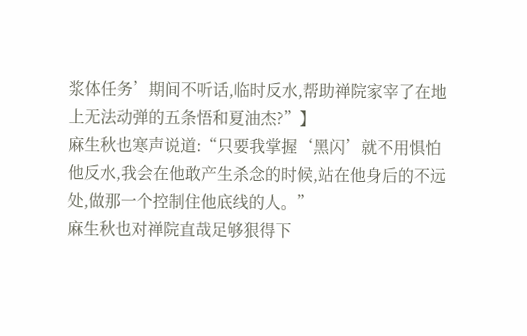浆体任务’期间不听话,临时反水,帮助禅院家宰了在地上无法动弹的五条悟和夏油杰?”】
麻生秋也寒声说道:“只要我掌握‘黑闪’就不用惧怕他反水,我会在他敢产生杀念的时候,站在他身后的不远处,做那一个控制住他底线的人。”
麻生秋也对禅院直哉足够狠得下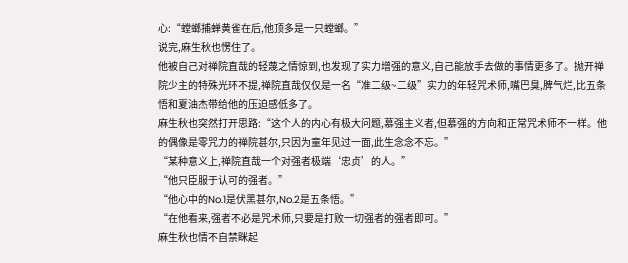心:“螳螂捕蝉黄雀在后,他顶多是一只螳螂。”
说完,麻生秋也愣住了。
他被自己对禅院直哉的轻蔑之情惊到,也发现了实力增强的意义,自己能放手去做的事情更多了。抛开禅院少主的特殊光环不提,禅院直哉仅仅是一名“准二级~二级”实力的年轻咒术师,嘴巴臭,脾气烂,比五条悟和夏油杰带给他的压迫感低多了。
麻生秋也突然打开思路:“这个人的内心有极大问题,慕强主义者,但慕强的方向和正常咒术师不一样。他的偶像是零咒力的禅院甚尔,只因为童年见过一面,此生念念不忘。”
“某种意义上,禅院直哉一个对强者极端‘忠贞’的人。”
“他只臣服于认可的强者。”
“他心中的No.1是伏黑甚尔,No.2是五条悟。”
“在他看来,强者不必是咒术师,只要是打败一切强者的强者即可。”
麻生秋也情不自禁眯起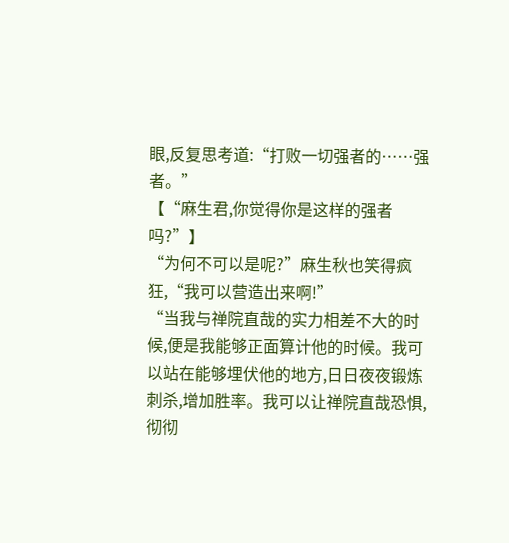眼,反复思考道:“打败一切强者的……强者。”
【“麻生君,你觉得你是这样的强者吗?”】
“为何不可以是呢?”麻生秋也笑得疯狂,“我可以营造出来啊!”
“当我与禅院直哉的实力相差不大的时候,便是我能够正面算计他的时候。我可以站在能够埋伏他的地方,日日夜夜锻炼刺杀,增加胜率。我可以让禅院直哉恐惧,彻彻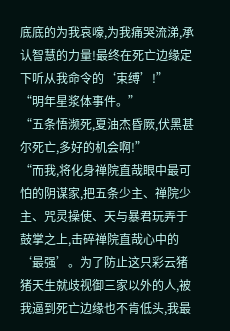底底的为我哀嚎,为我痛哭流涕,承认智慧的力量!最终在死亡边缘定下听从我命令的‘束缚’!”
“明年星浆体事件。”
“五条悟濒死,夏油杰昏厥,伏黑甚尔死亡,多好的机会啊!”
“而我,将化身禅院直哉眼中最可怕的阴谋家,把五条少主、禅院少主、咒灵操使、天与暴君玩弄于鼓掌之上,击碎禅院直哉心中的‘最强’。为了防止这只彩云猪猪天生就歧视御三家以外的人,被我逼到死亡边缘也不肯低头,我最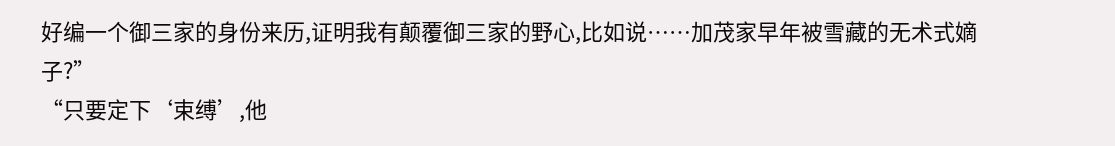好编一个御三家的身份来历,证明我有颠覆御三家的野心,比如说……加茂家早年被雪藏的无术式嫡子?”
“只要定下‘束缚’,他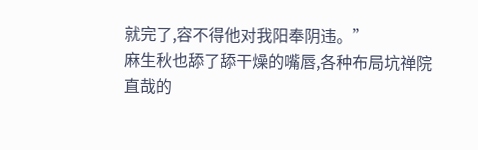就完了,容不得他对我阳奉阴违。”
麻生秋也舔了舔干燥的嘴唇,各种布局坑禅院直哉的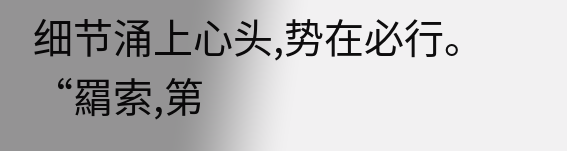细节涌上心头,势在必行。
“羂索,第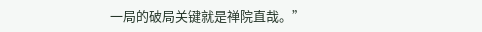一局的破局关键就是禅院直哉。”